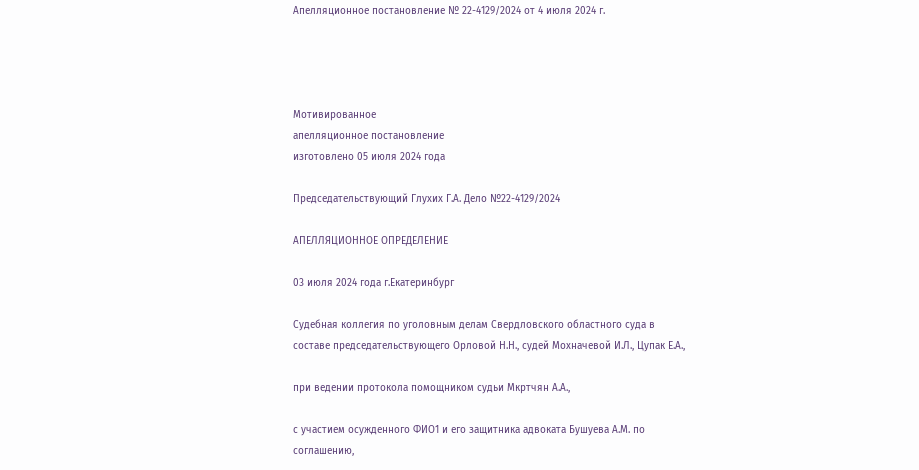Апелляционное постановление № 22-4129/2024 от 4 июля 2024 г.




Мотивированное
апелляционное постановление
изготовлено 05 июля 2024 года

Председательствующий Глухих Г.А. Дело №22-4129/2024

АПЕЛЛЯЦИОННОЕ ОПРЕДЕЛЕНИЕ

03 июля 2024 года г.Екатеринбург

Судебная коллегия по уголовным делам Свердловского областного суда в составе председательствующего Орловой Н.Н., судей Мохначевой И.Л., Цупак Е.А.,

при ведении протокола помощником судьи Мкртчян А.А.,

с участием осужденного ФИО1 и его защитника адвоката Бушуева А.М. по соглашению,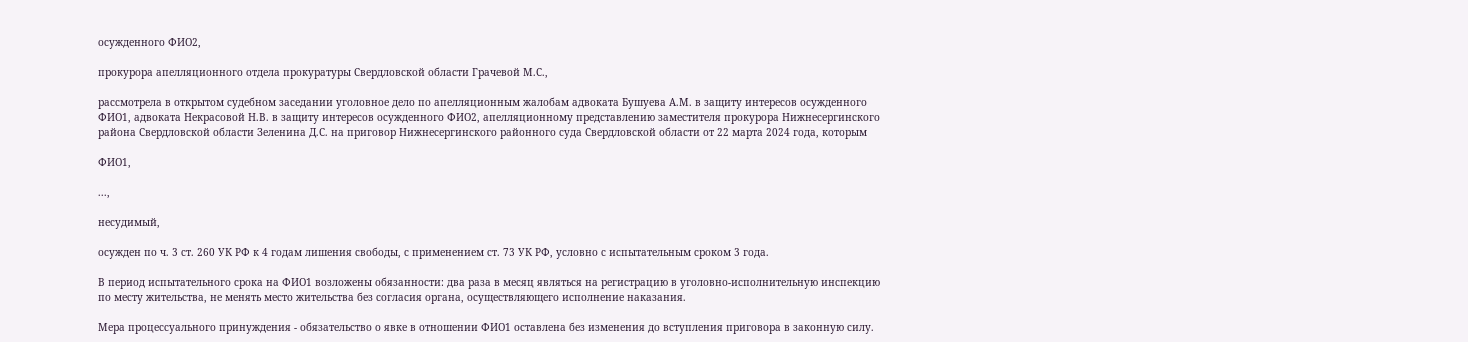осужденного ФИО2,

прокурора апелляционного отдела прокуратуры Свердловской области Грачевой М.С.,

рассмотрела в открытом судебном заседании уголовное дело по апелляционным жалобам адвоката Бушуева А.М. в защиту интересов осужденного ФИО1, адвоката Некрасовой Н.В. в защиту интересов осужденного ФИО2, апелляционному представлению заместителя прокурора Нижнесергинского района Свердловской области Зеленина Д.С. на приговор Нижнесергинского районного суда Свердловской области от 22 марта 2024 года, которым

ФИО1,

...,

несудимый,

осужден по ч. 3 ст. 260 УК РФ к 4 годам лишения свободы, с применением ст. 73 УК РФ, условно с испытательным сроком 3 года.

В период испытательного срока на ФИО1 возложены обязанности: два раза в месяц являться на регистрацию в уголовно-исполнительную инспекцию по месту жительства, не менять место жительства без согласия органа, осуществляющего исполнение наказания.

Мера процессуального принуждения - обязательство о явке в отношении ФИО1 оставлена без изменения до вступления приговора в законную силу.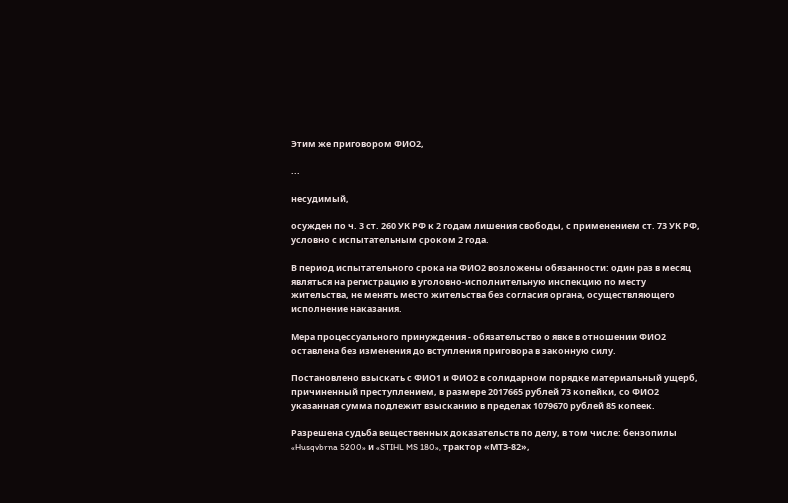Этим же приговором ФИО2,

...

несудимый,

осужден по ч. 3 ст. 260 УК РФ к 2 годам лишения свободы, с применением ст. 73 УК РФ, условно с испытательным сроком 2 года.

В период испытательного срока на ФИО2 возложены обязанности: один раз в месяц являться на регистрацию в уголовно-исполнительную инспекцию по месту жительства, не менять место жительства без согласия органа, осуществляющего исполнение наказания.

Мера процессуального принуждения - обязательство о явке в отношении ФИО2 оставлена без изменения до вступления приговора в законную силу.

Постановлено взыскать с ФИО1 и ФИО2 в солидарном порядке материальный ущерб, причиненный преступлением, в размере 2017665 рублей 73 копейки, со ФИО2 указанная сумма подлежит взысканию в пределах 1079670 рублей 85 копеек.

Разрешена судьба вещественных доказательств по делу, в том числе: бензопилы «Husqvbrna 5200» и «STIHL MS 180», трактор «МТЗ-82»,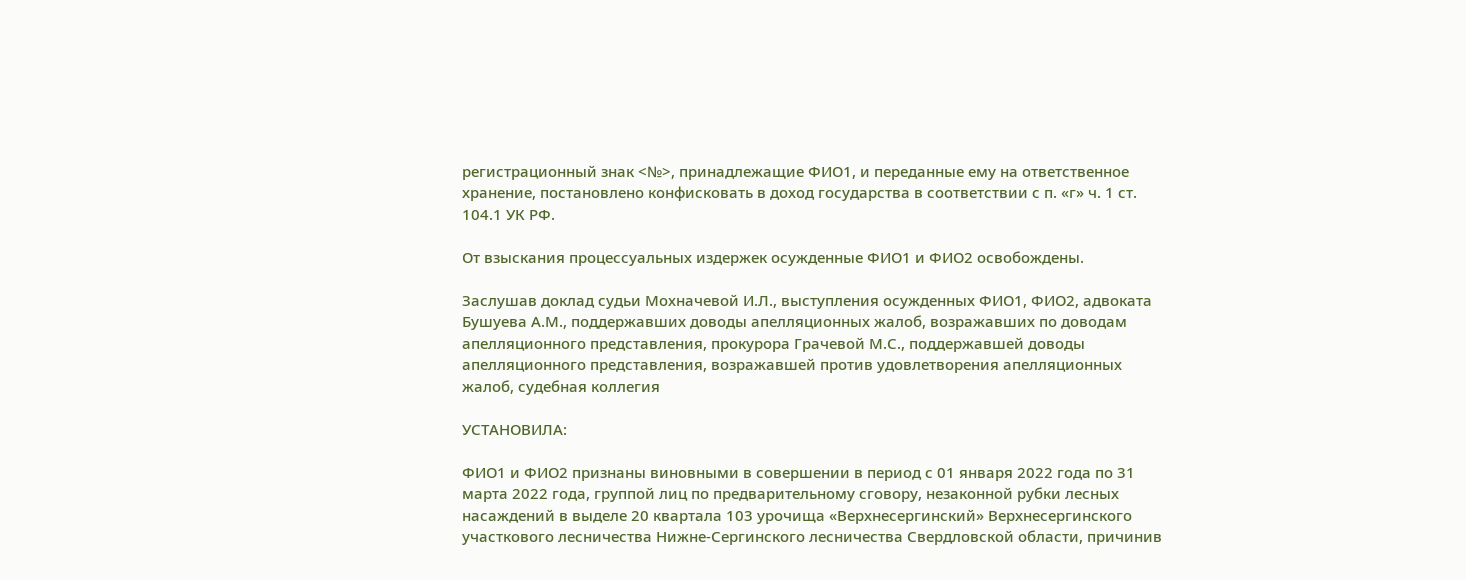регистрационный знак <№>, принадлежащие ФИО1, и переданные ему на ответственное хранение, постановлено конфисковать в доход государства в соответствии с п. «г» ч. 1 ст. 104.1 УК РФ.

От взыскания процессуальных издержек осужденные ФИО1 и ФИО2 освобождены.

Заслушав доклад судьи Мохначевой И.Л., выступления осужденных ФИО1, ФИО2, адвоката Бушуева А.М., поддержавших доводы апелляционных жалоб, возражавших по доводам апелляционного представления, прокурора Грачевой М.С., поддержавшей доводы апелляционного представления, возражавшей против удовлетворения апелляционных жалоб, судебная коллегия

УСТАНОВИЛА:

ФИО1 и ФИО2 признаны виновными в совершении в период с 01 января 2022 года по 31 марта 2022 года, группой лиц по предварительному сговору, незаконной рубки лесных насаждений в выделе 20 квартала 103 урочища «Верхнесергинский» Верхнесергинского участкового лесничества Нижне-Сергинского лесничества Свердловской области, причинив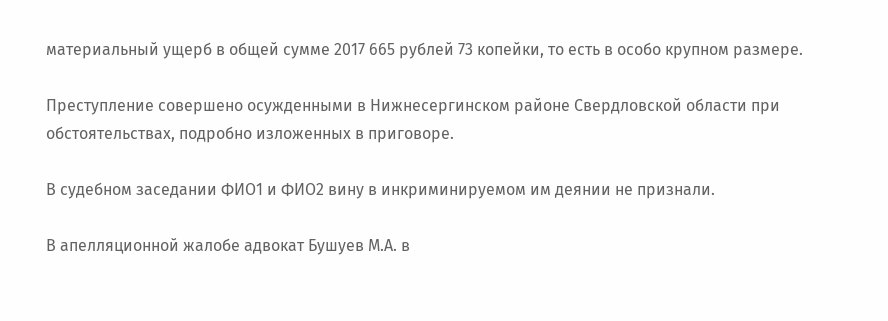материальный ущерб в общей сумме 2017 665 рублей 73 копейки, то есть в особо крупном размере.

Преступление совершено осужденными в Нижнесергинском районе Свердловской области при обстоятельствах, подробно изложенных в приговоре.

В судебном заседании ФИО1 и ФИО2 вину в инкриминируемом им деянии не признали.

В апелляционной жалобе адвокат Бушуев М.А. в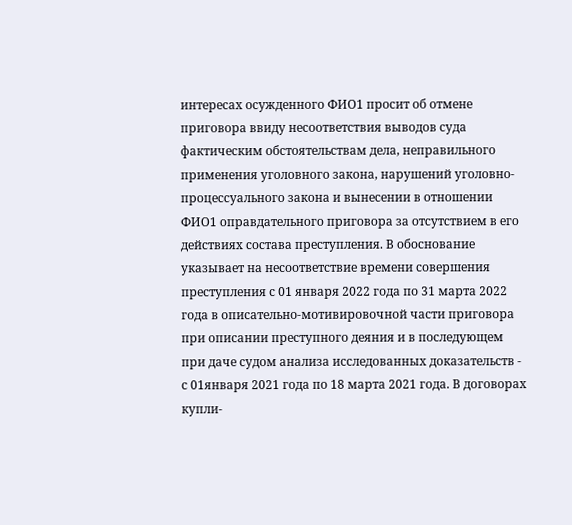интересах осужденного ФИО1 просит об отмене приговора ввиду несоответствия выводов суда фактическим обстоятельствам дела, неправильного применения уголовного закона, нарушений уголовно-процессуального закона и вынесении в отношении ФИО1 оправдательного приговора за отсутствием в его действиях состава преступления. В обоснование указывает на несоответствие времени совершения преступления с 01 января 2022 года по 31 марта 2022 года в описательно-мотивировочной части приговора при описании преступного деяния и в последующем при даче судом анализа исследованных доказательств - с 01января 2021 года по 18 марта 2021 года. В договорах купли-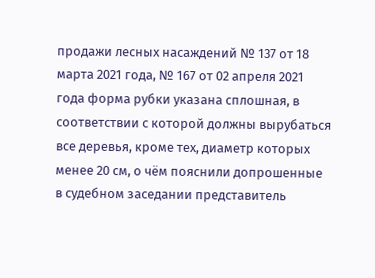продажи лесных насаждений № 137 от 18 марта 2021 года, № 167 от 02 апреля 2021 года форма рубки указана сплошная, в соответствии с которой должны вырубаться все деревья, кроме тех, диаметр которых менее 20 см, о чём пояснили допрошенные в судебном заседании представитель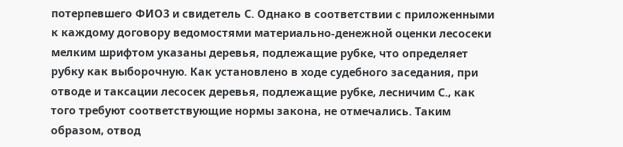потерпевшего ФИО3 и свидетель С. Однако в соответствии с приложенными к каждому договору ведомостями материально-денежной оценки лесосеки мелким шрифтом указаны деревья, подлежащие рубке, что определяет рубку как выборочную. Как установлено в ходе судебного заседания, при отводе и таксации лесосек деревья, подлежащие рубке, лесничим С., как того требуют соответствующие нормы закона, не отмечались. Таким образом, отвод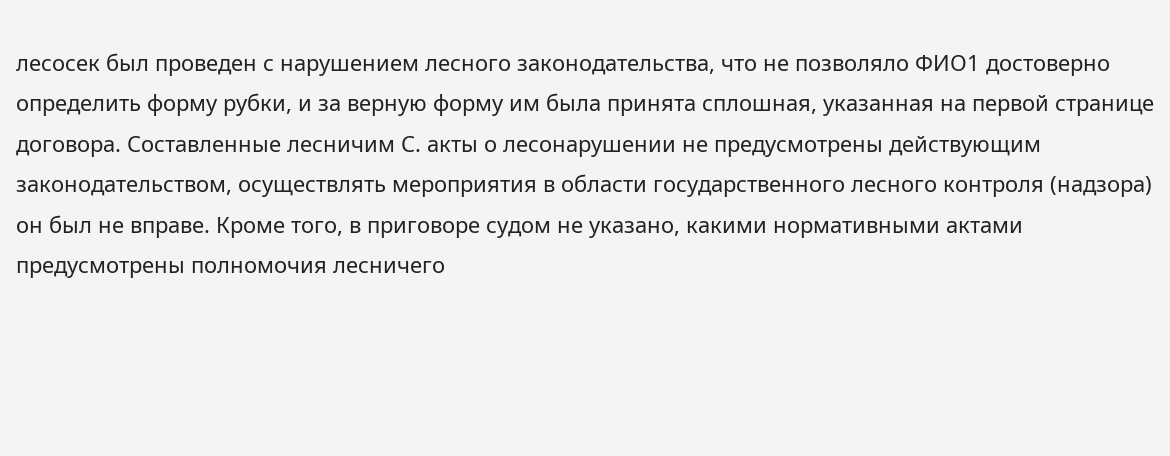лесосек был проведен с нарушением лесного законодательства, что не позволяло ФИО1 достоверно определить форму рубки, и за верную форму им была принята сплошная, указанная на первой странице договора. Составленные лесничим С. акты о лесонарушении не предусмотрены действующим законодательством, осуществлять мероприятия в области государственного лесного контроля (надзора) он был не вправе. Кроме того, в приговоре судом не указано, какими нормативными актами предусмотрены полномочия лесничего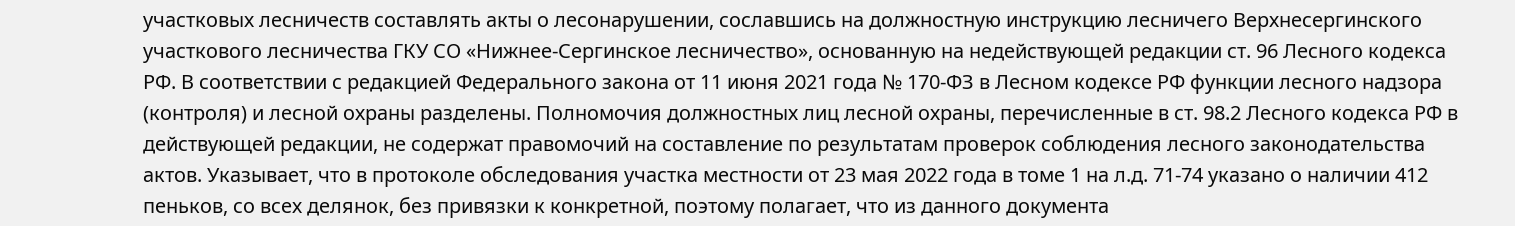участковых лесничеств составлять акты о лесонарушении, сославшись на должностную инструкцию лесничего Верхнесергинского участкового лесничества ГКУ СО «Нижнее-Сергинское лесничество», основанную на недействующей редакции ст. 96 Лесного кодекса РФ. В соответствии с редакцией Федерального закона от 11 июня 2021 года № 170-ФЗ в Лесном кодексе РФ функции лесного надзора (контроля) и лесной охраны разделены. Полномочия должностных лиц лесной охраны, перечисленные в ст. 98.2 Лесного кодекса РФ в действующей редакции, не содержат правомочий на составление по результатам проверок соблюдения лесного законодательства актов. Указывает, что в протоколе обследования участка местности от 23 мая 2022 года в томе 1 на л.д. 71-74 указано о наличии 412 пеньков, со всех делянок, без привязки к конкретной, поэтому полагает, что из данного документа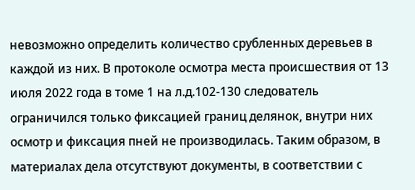невозможно определить количество срубленных деревьев в каждой из них. В протоколе осмотра места происшествия от 13 июля 2022 года в томе 1 на л.д.102-130 следователь ограничился только фиксацией границ делянок, внутри них осмотр и фиксация пней не производилась. Таким образом, в материалах дела отсутствуют документы, в соответствии с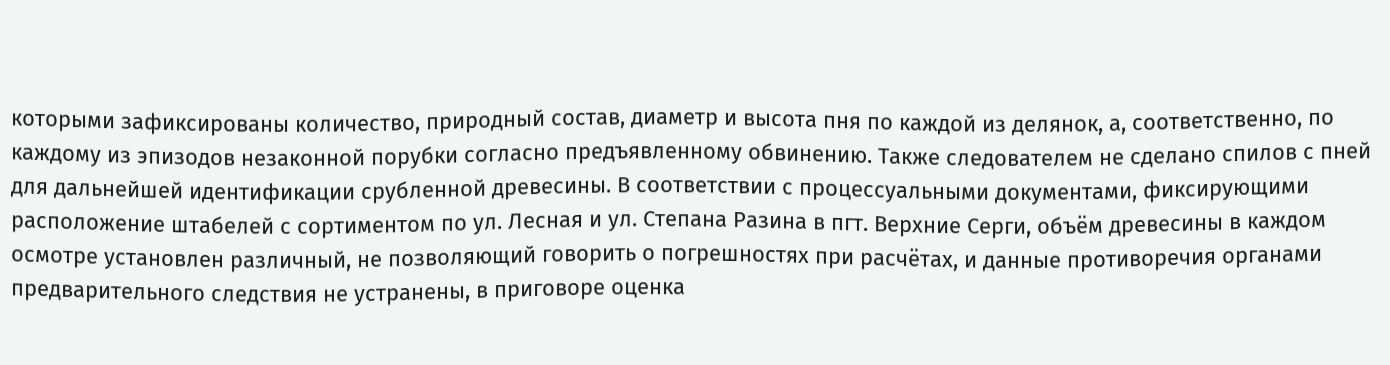которыми зафиксированы количество, природный состав, диаметр и высота пня по каждой из делянок, а, соответственно, по каждому из эпизодов незаконной порубки согласно предъявленному обвинению. Также следователем не сделано спилов с пней для дальнейшей идентификации срубленной древесины. В соответствии с процессуальными документами, фиксирующими расположение штабелей с сортиментом по ул. Лесная и ул. Степана Разина в пгт. Верхние Серги, объём древесины в каждом осмотре установлен различный, не позволяющий говорить о погрешностях при расчётах, и данные противоречия органами предварительного следствия не устранены, в приговоре оценка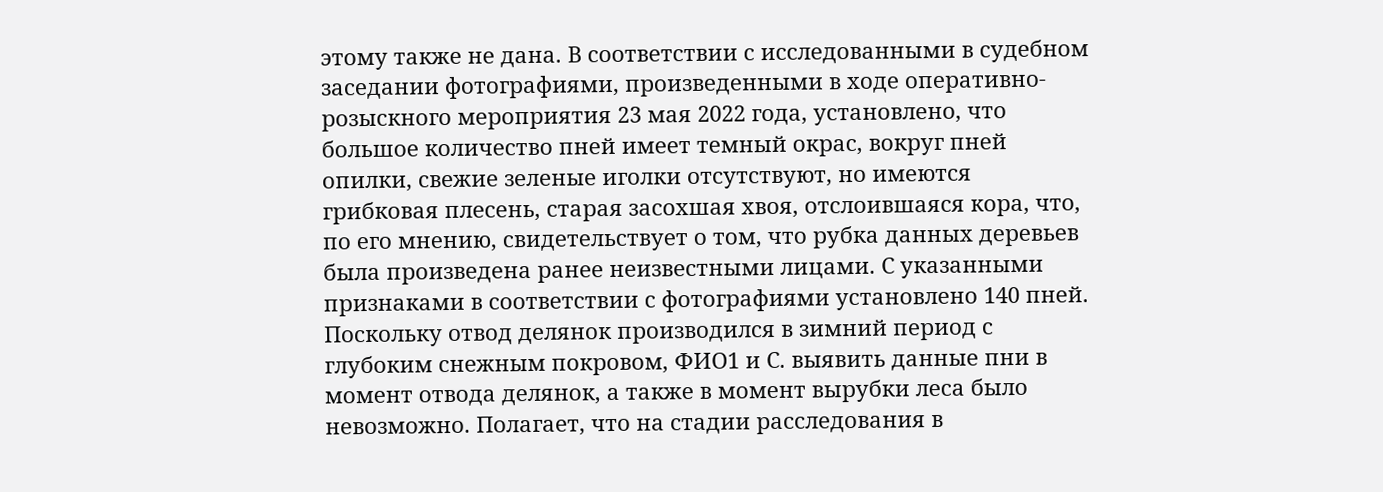этому также не дана. В соответствии с исследованными в судебном заседании фотографиями, произведенными в ходе оперативно-розыскного мероприятия 23 мая 2022 года, установлено, что большое количество пней имеет темный окрас, вокруг пней опилки, свежие зеленые иголки отсутствуют, но имеются грибковая плесень, старая засохшая хвоя, отслоившаяся кора, что, по его мнению, свидетельствует о том, что рубка данных деревьев была произведена ранее неизвестными лицами. С указанными признаками в соответствии с фотографиями установлено 140 пней. Поскольку отвод делянок производился в зимний период с глубоким снежным покровом, ФИО1 и С. выявить данные пни в момент отвода делянок, а также в момент вырубки леса было невозможно. Полагает, что на стадии расследования в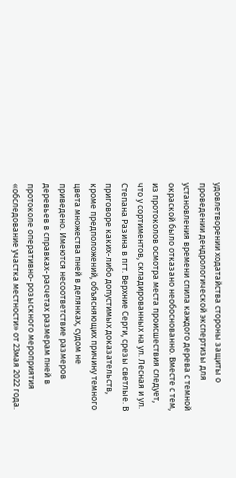удовлетворении ходатайства стороны защиты о проведении дендрологической экспертизы для установления времени спила каждого дерева с темной окраской было отказано необоснованно. Вместе с тем, из протоколов осмотра места происшествия следует, что у сортиментов, складированных на ул. Лесная и ул. Степана Разина в пгт. Верхние Серги, срезы светлые. В приговоре каких-либо допустимых доказательств, кроме предположений, объясняющих причину темного цвета множества пней в делянках, судом не приведено. Имеются несоответствие размеров деревьев в справках-расчетах размерам пней в протоколе оперативно-розыскного мероприятия «обследование участка местности» от 23мая 2022 года.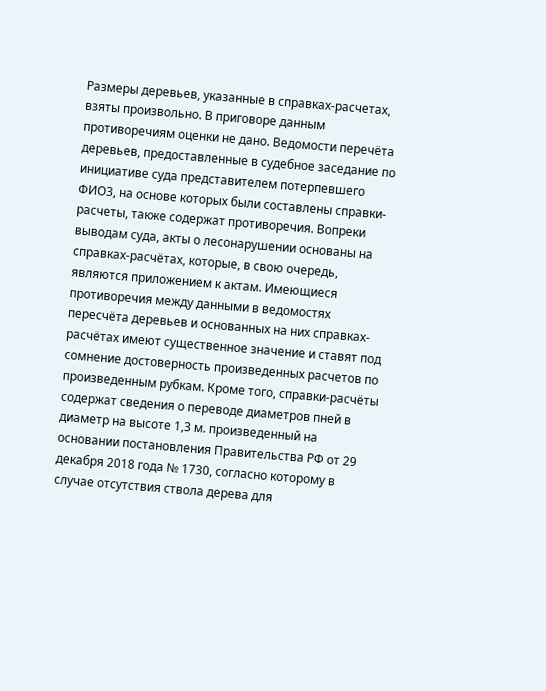Размеры деревьев, указанные в справках-расчетах, взяты произвольно. В приговоре данным противоречиям оценки не дано. Ведомости перечёта деревьев, предоставленные в судебное заседание по инициативе суда представителем потерпевшего ФИО3, на основе которых были составлены справки-расчеты, также содержат противоречия. Вопреки выводам суда, акты о лесонарушении основаны на справках-расчётах, которые, в свою очередь, являются приложением к актам. Имеющиеся противоречия между данными в ведомостях пересчёта деревьев и основанных на них справках-расчётах имеют существенное значение и ставят под сомнение достоверность произведенных расчетов по произведенным рубкам. Кроме того, справки-расчёты содержат сведения о переводе диаметров пней в диаметр на высоте 1,3 м. произведенный на основании постановления Правительства РФ от 29 декабря 2018 года № 1730, согласно которому в случае отсутствия ствола дерева для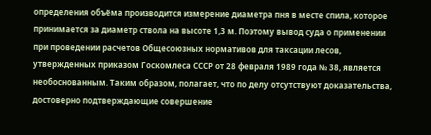определения объёма производится измерение диаметра пня в месте спила, которое принимается за диаметр ствола на высоте 1,3 м. Поэтому вывод суда о применении при проведении расчетов Общесоюзных нормативов для таксации лесов, утвержденных приказом Госкомлеса СССР от 28 февраля 1989 года № 38, является необоснованным. Таким образом, полагает, что по делу отсутствуют доказательства, достоверно подтверждающие совершение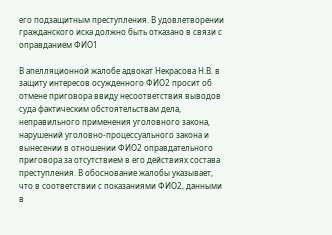его подзащитным преступления. В удовлетворении гражданского иска должно быть отказано в связи с оправданием ФИО1

В апелляционной жалобе адвокат Некрасова Н.В. в защиту интересов осужденного ФИО2 просит об отмене приговора ввиду несоответствия выводов суда фактическим обстоятельствам дела, неправильного применения уголовного закона, нарушений уголовно-процессуального закона и вынесении в отношении ФИО2 оправдательного приговора за отсутствием в его действиях состава преступления. В обоснование жалобы указывает, что в соответствии с показаниями ФИО2, данными в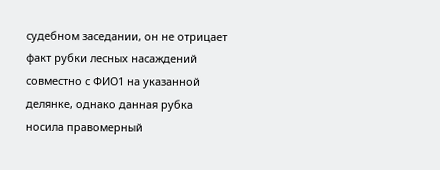судебном заседании, он не отрицает факт рубки лесных насаждений совместно с ФИО1 на указанной делянке, однако данная рубка носила правомерный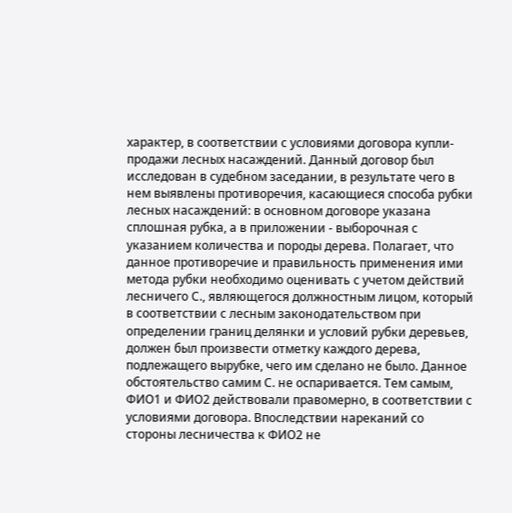характер, в соответствии с условиями договора купли-продажи лесных насаждений. Данный договор был исследован в судебном заседании, в результате чего в нем выявлены противоречия, касающиеся способа рубки лесных насаждений: в основном договоре указана сплошная рубка, а в приложении - выборочная с указанием количества и породы дерева. Полагает, что данное противоречие и правильность применения ими метода рубки необходимо оценивать с учетом действий лесничего С., являющегося должностным лицом, который в соответствии с лесным законодательством при определении границ делянки и условий рубки деревьев, должен был произвести отметку каждого дерева, подлежащего вырубке, чего им сделано не было. Данное обстоятельство самим С. не оспаривается. Тем самым, ФИО1 и ФИО2 действовали правомерно, в соответствии с условиями договора. Впоследствии нареканий со стороны лесничества к ФИО2 не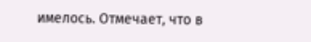имелось. Отмечает, что в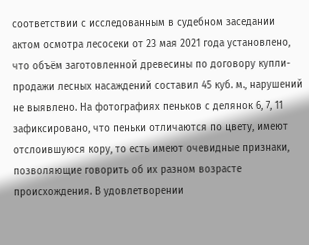соответствии с исследованным в судебном заседании актом осмотра лесосеки от 23 мая 2021 года установлено, что объём заготовленной древесины по договору купли-продажи лесных насаждений составил 45 куб. м., нарушений не выявлено. На фотографиях пеньков с делянок 6, 7, 11 зафиксировано, что пеньки отличаются по цвету, имеют отслоившуюся кору, то есть имеют очевидные признаки, позволяющие говорить об их разном возрасте происхождения. В удовлетворении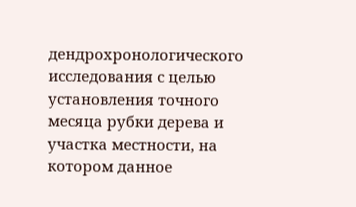дендрохронологического исследования с целью установления точного месяца рубки дерева и участка местности, на котором данное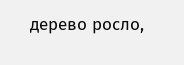дерево росло,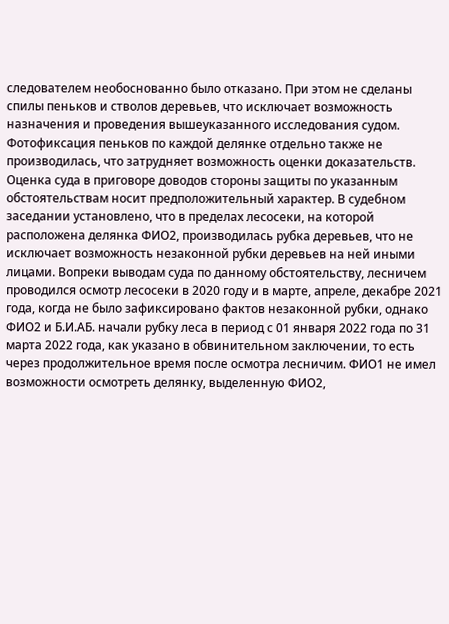следователем необоснованно было отказано. При этом не сделаны спилы пеньков и стволов деревьев, что исключает возможность назначения и проведения вышеуказанного исследования судом. Фотофиксация пеньков по каждой делянке отдельно также не производилась, что затрудняет возможность оценки доказательств. Оценка суда в приговоре доводов стороны защиты по указанным обстоятельствам носит предположительный характер. В судебном заседании установлено, что в пределах лесосеки, на которой расположена делянка ФИО2, производилась рубка деревьев, что не исключает возможность незаконной рубки деревьев на ней иными лицами. Вопреки выводам суда по данному обстоятельству, лесничем проводился осмотр лесосеки в 2020 году и в марте, апреле, декабре 2021 года, когда не было зафиксировано фактов незаконной рубки, однако ФИО2 и Б.И.АБ. начали рубку леса в период с 01 января 2022 года по 31 марта 2022 года, как указано в обвинительном заключении, то есть через продолжительное время после осмотра лесничим. ФИО1 не имел возможности осмотреть делянку, выделенную ФИО2,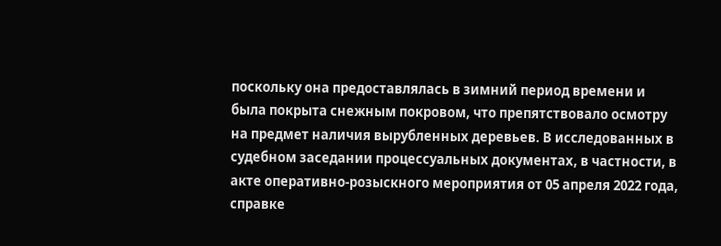поскольку она предоставлялась в зимний период времени и была покрыта снежным покровом, что препятствовало осмотру на предмет наличия вырубленных деревьев. В исследованных в судебном заседании процессуальных документах, в частности, в акте оперативно-розыскного мероприятия от 05 апреля 2022 года, справке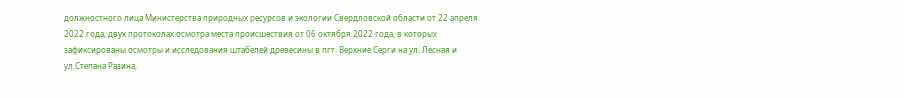должностного лица Министерства природных ресурсов и экологии Свердловской области от 22 апреля 2022 года, двух протоколах осмотра места происшествия от 06 октября 2022 года, в которых зафиксированы осмотры и исследования штабелей древесины в пгт. Верхние Серги на ул. Лесная и ул.Степана Разина,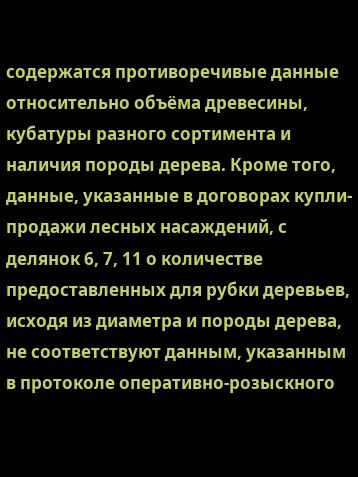содержатся противоречивые данные относительно объёма древесины, кубатуры разного сортимента и наличия породы дерева. Кроме того, данные, указанные в договорах купли-продажи лесных насаждений, с делянок 6, 7, 11 о количестве предоставленных для рубки деревьев, исходя из диаметра и породы дерева, не соответствуют данным, указанным в протоколе оперативно-розыскного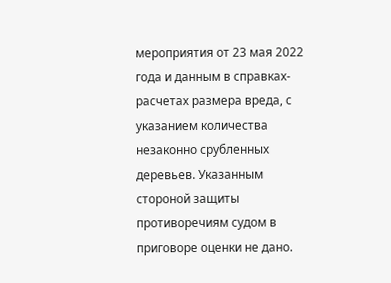мероприятия от 23 мая 2022 года и данным в справках-расчетах размера вреда, с указанием количества незаконно срубленных деревьев. Указанным стороной защиты противоречиям судом в приговоре оценки не дано.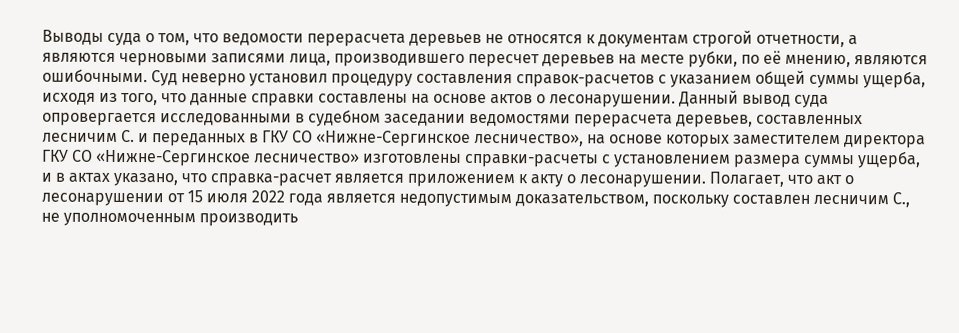Выводы суда о том, что ведомости перерасчета деревьев не относятся к документам строгой отчетности, а являются черновыми записями лица, производившего пересчет деревьев на месте рубки, по её мнению, являются ошибочными. Суд неверно установил процедуру составления справок-расчетов с указанием общей суммы ущерба, исходя из того, что данные справки составлены на основе актов о лесонарушении. Данный вывод суда опровергается исследованными в судебном заседании ведомостями перерасчета деревьев, составленных лесничим С. и переданных в ГКУ СО «Нижне-Сергинское лесничество», на основе которых заместителем директора ГКУ СО «Нижне-Сергинское лесничество» изготовлены справки-расчеты с установлением размера суммы ущерба, и в актах указано, что справка-расчет является приложением к акту о лесонарушении. Полагает, что акт о лесонарушении от 15 июля 2022 года является недопустимым доказательством, поскольку составлен лесничим С., не уполномоченным производить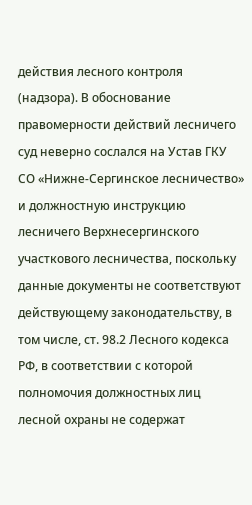действия лесного контроля (надзора). В обоснование правомерности действий лесничего суд неверно сослался на Устав ГКУ СО «Нижне-Сергинское лесничество» и должностную инструкцию лесничего Верхнесергинского участкового лесничества, поскольку данные документы не соответствуют действующему законодательству, в том числе, ст. 98.2 Лесного кодекса РФ, в соответствии с которой полномочия должностных лиц лесной охраны не содержат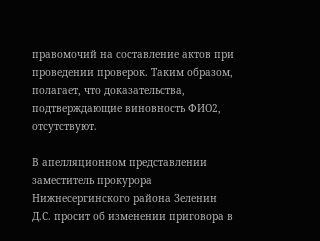правомочий на составление актов при проведении проверок. Таким образом, полагает, что доказательства, подтверждающие виновность ФИО2, отсутствуют.

В апелляционном представлении заместитель прокурора Нижнесергинского района Зеленин Д.С. просит об изменении приговора в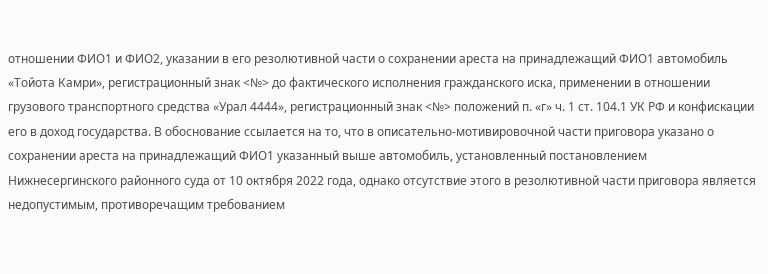отношении ФИО1 и ФИО2, указании в его резолютивной части о сохранении ареста на принадлежащий ФИО1 автомобиль «Тойота Камри», регистрационный знак <№> до фактического исполнения гражданского иска, применении в отношении грузового транспортного средства «Урал 4444», регистрационный знак <№> положений п. «г» ч. 1 ст. 104.1 УК РФ и конфискации его в доход государства. В обоснование ссылается на то, что в описательно-мотивировочной части приговора указано о сохранении ареста на принадлежащий ФИО1 указанный выше автомобиль, установленный постановлением Нижнесергинского районного суда от 10 октября 2022 года, однако отсутствие этого в резолютивной части приговора является недопустимым, противоречащим требованием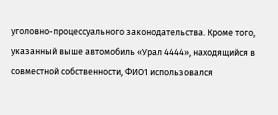уголовно-процессуального законодательства. Кроме того, указанный выше автомобиль «Урал 4444», находящийся в совместной собственности, ФИО1 использовался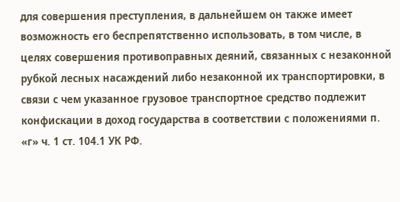для совершения преступления, в дальнейшем он также имеет возможность его беспрепятственно использовать, в том числе, в целях совершения противоправных деяний, связанных с незаконной рубкой лесных насаждений либо незаконной их транспортировки, в связи с чем указанное грузовое транспортное средство подлежит конфискации в доход государства в соответствии с положениями п. «г» ч. 1 ст. 104.1 УК РФ.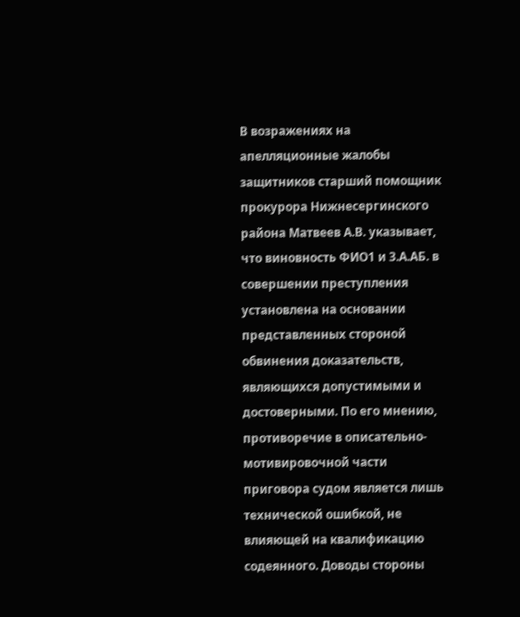В возражениях на апелляционные жалобы защитников старший помощник прокурора Нижнесергинского района Матвеев А.В. указывает, что виновность ФИО1 и З.А.АБ. в совершении преступления установлена на основании представленных стороной обвинения доказательств, являющихся допустимыми и достоверными. По его мнению, противоречие в описательно-мотивировочной части приговора судом является лишь технической ошибкой, не влияющей на квалификацию содеянного. Доводы стороны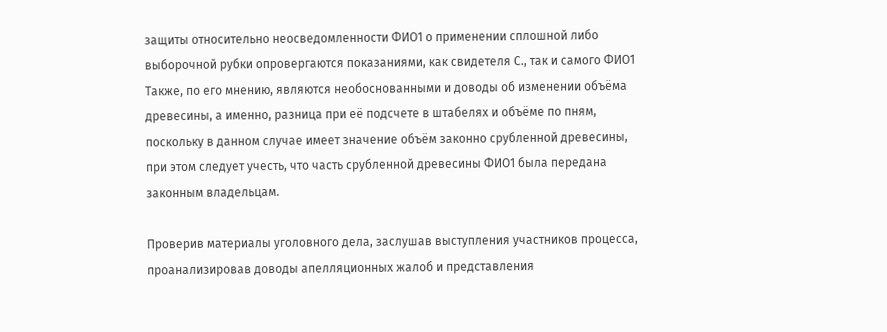защиты относительно неосведомленности ФИО1 о применении сплошной либо выборочной рубки опровергаются показаниями, как свидетеля С., так и самого ФИО1 Также, по его мнению, являются необоснованными и доводы об изменении объёма древесины, а именно, разница при её подсчете в штабелях и объёме по пням, поскольку в данном случае имеет значение объём законно срубленной древесины, при этом следует учесть, что часть срубленной древесины ФИО1 была передана законным владельцам.

Проверив материалы уголовного дела, заслушав выступления участников процесса, проанализировав доводы апелляционных жалоб и представления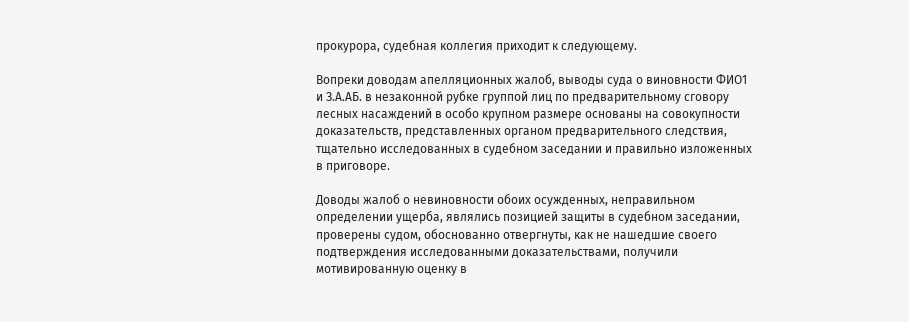прокурора, судебная коллегия приходит к следующему.

Вопреки доводам апелляционных жалоб, выводы суда о виновности ФИО1 и З.А.АБ. в незаконной рубке группой лиц по предварительному сговору лесных насаждений в особо крупном размере основаны на совокупности доказательств, представленных органом предварительного следствия, тщательно исследованных в судебном заседании и правильно изложенных в приговоре.

Доводы жалоб о невиновности обоих осужденных, неправильном определении ущерба, являлись позицией защиты в судебном заседании, проверены судом, обоснованно отвергнуты, как не нашедшие своего подтверждения исследованными доказательствами, получили мотивированную оценку в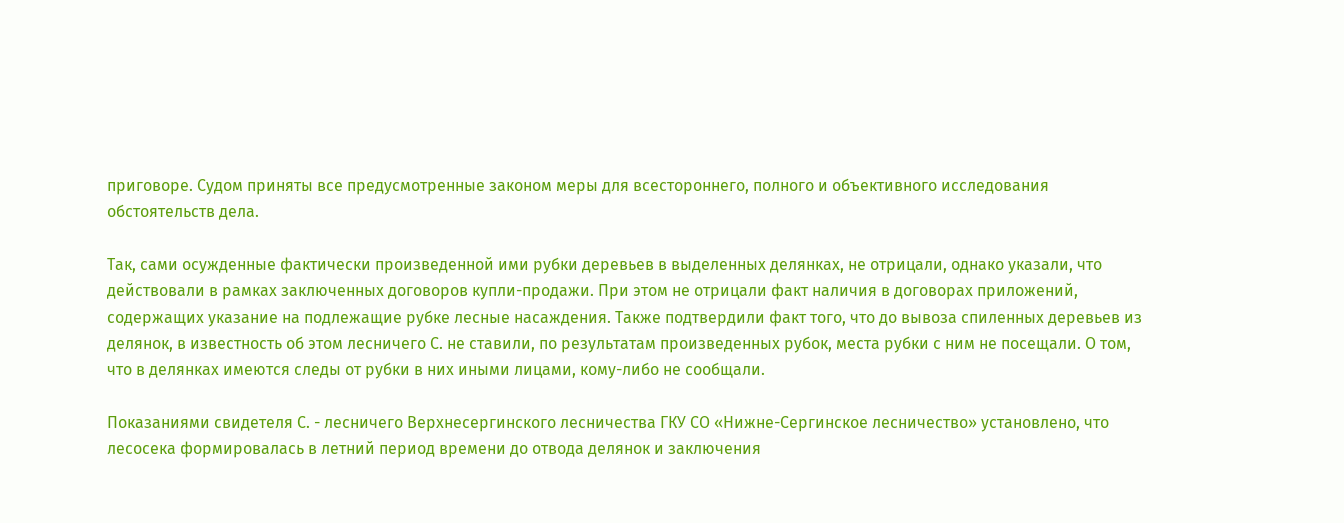приговоре. Судом приняты все предусмотренные законом меры для всестороннего, полного и объективного исследования обстоятельств дела.

Так, сами осужденные фактически произведенной ими рубки деревьев в выделенных делянках, не отрицали, однако указали, что действовали в рамках заключенных договоров купли-продажи. При этом не отрицали факт наличия в договорах приложений, содержащих указание на подлежащие рубке лесные насаждения. Также подтвердили факт того, что до вывоза спиленных деревьев из делянок, в известность об этом лесничего С. не ставили, по результатам произведенных рубок, места рубки с ним не посещали. О том, что в делянках имеются следы от рубки в них иными лицами, кому-либо не сообщали.

Показаниями свидетеля С. - лесничего Верхнесергинского лесничества ГКУ СО «Нижне-Сергинское лесничество» установлено, что лесосека формировалась в летний период времени до отвода делянок и заключения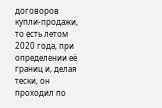договоров купли-продажи, то есть летом 2020 года, при определении её границ и, делая тески, он проходил по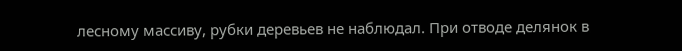лесному массиву, рубки деревьев не наблюдал. При отводе делянок в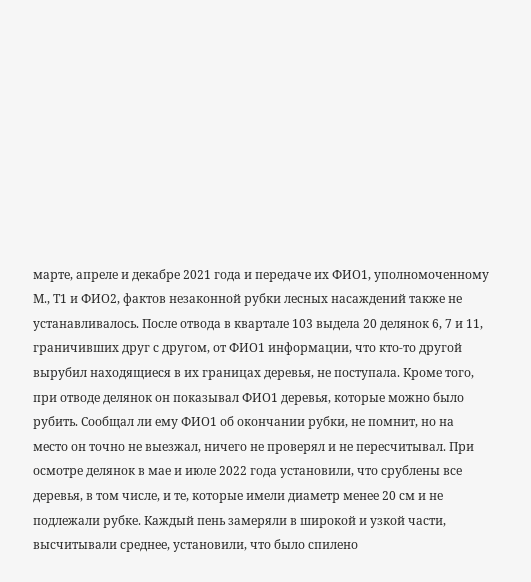марте, апреле и декабре 2021 года и передаче их ФИО1, уполномоченному М., Т1 и ФИО2, фактов незаконной рубки лесных насаждений также не устанавливалось. После отвода в квартале 103 выдела 20 делянок 6, 7 и 11, граничивших друг с другом, от ФИО1 информации, что кто-то другой вырубил находящиеся в их границах деревья, не поступала. Кроме того, при отводе делянок он показывал ФИО1 деревья, которые можно было рубить. Сообщал ли ему ФИО1 об окончании рубки, не помнит, но на место он точно не выезжал, ничего не проверял и не пересчитывал. При осмотре делянок в мае и июле 2022 года установили, что срублены все деревья, в том числе, и те, которые имели диаметр менее 20 см и не подлежали рубке. Каждый пень замеряли в широкой и узкой части, высчитывали среднее, установили, что было спилено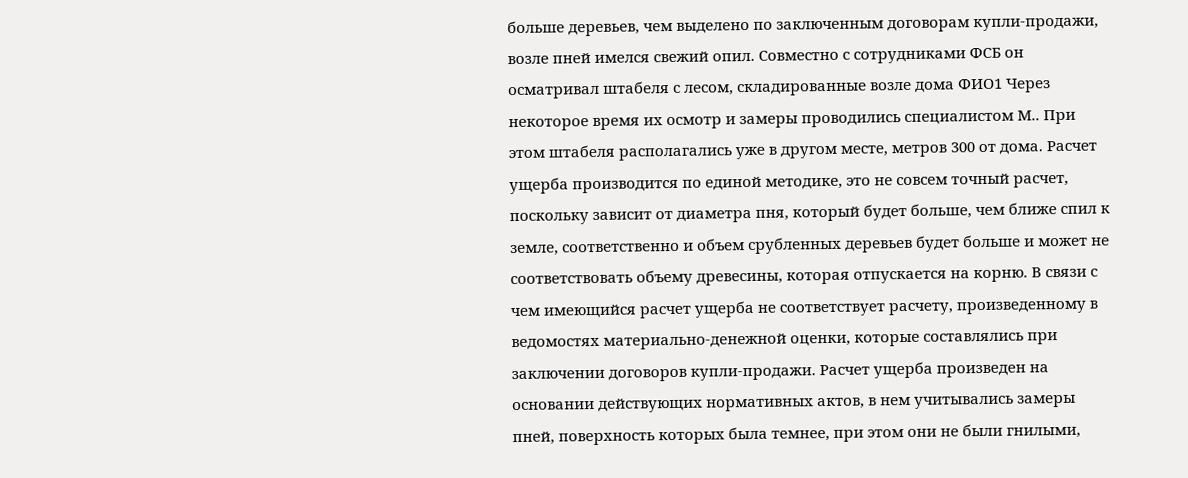больше деревьев, чем выделено по заключенным договорам купли-продажи, возле пней имелся свежий опил. Совместно с сотрудниками ФСБ он осматривал штабеля с лесом, складированные возле дома ФИО1 Через некоторое время их осмотр и замеры проводились специалистом М.. При этом штабеля располагались уже в другом месте, метров 300 от дома. Расчет ущерба производится по единой методике, это не совсем точный расчет, поскольку зависит от диаметра пня, который будет больше, чем ближе спил к земле, соответственно и объем срубленных деревьев будет больше и может не соответствовать объему древесины, которая отпускается на корню. В связи с чем имеющийся расчет ущерба не соответствует расчету, произведенному в ведомостях материально-денежной оценки, которые составлялись при заключении договоров купли-продажи. Расчет ущерба произведен на основании действующих нормативных актов, в нем учитывались замеры пней, поверхность которых была темнее, при этом они не были гнилыми,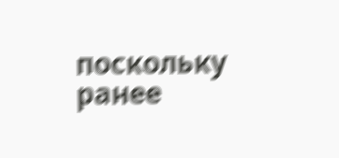поскольку ранее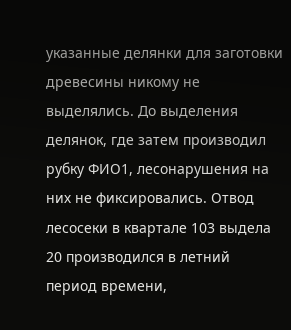указанные делянки для заготовки древесины никому не выделялись. До выделения делянок, где затем производил рубку ФИО1, лесонарушения на них не фиксировались. Отвод лесосеки в квартале 103 выдела 20 производился в летний период времени,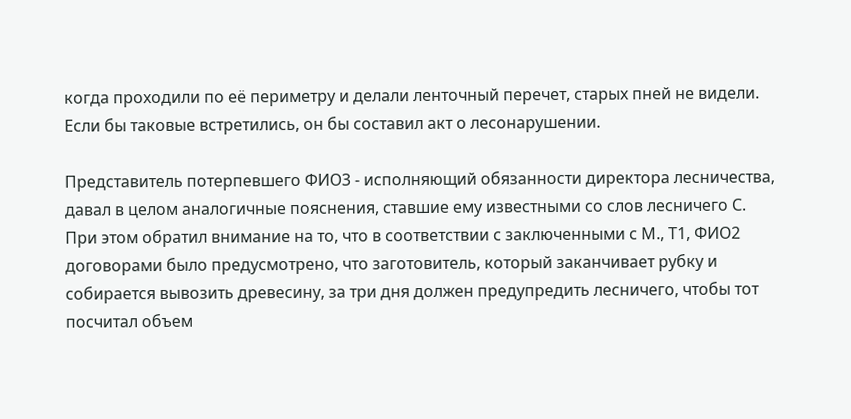когда проходили по её периметру и делали ленточный перечет, старых пней не видели. Если бы таковые встретились, он бы составил акт о лесонарушении.

Представитель потерпевшего ФИО3 - исполняющий обязанности директора лесничества, давал в целом аналогичные пояснения, ставшие ему известными со слов лесничего С. При этом обратил внимание на то, что в соответствии с заключенными с М., Т1, ФИО2 договорами было предусмотрено, что заготовитель, который заканчивает рубку и собирается вывозить древесину, за три дня должен предупредить лесничего, чтобы тот посчитал объем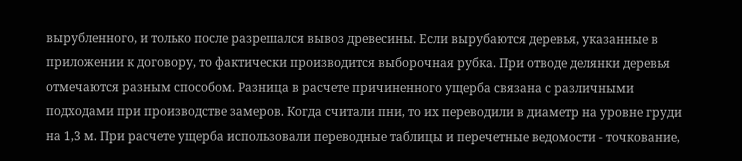вырубленного, и только после разрешался вывоз древесины. Если вырубаются деревья, указанные в приложении к договору, то фактически производится выборочная рубка. При отводе делянки деревья отмечаются разным способом. Разница в расчете причиненного ущерба связана с различными подходами при производстве замеров. Когда считали пни, то их переводили в диаметр на уровне груди на 1,3 м. При расчете ущерба использовали переводные таблицы и перечетные ведомости - точкование,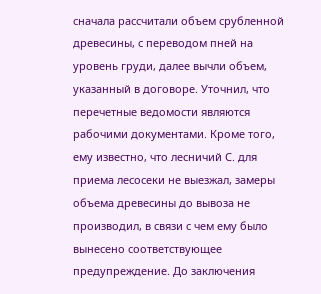сначала рассчитали объем срубленной древесины, с переводом пней на уровень груди, далее вычли объем, указанный в договоре. Уточнил, что перечетные ведомости являются рабочими документами. Кроме того, ему известно, что лесничий С. для приема лесосеки не выезжал, замеры объема древесины до вывоза не производил, в связи с чем ему было вынесено соответствующее предупреждение. До заключения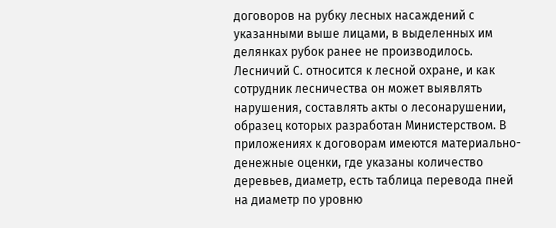договоров на рубку лесных насаждений с указанными выше лицами, в выделенных им делянках рубок ранее не производилось. Лесничий С. относится к лесной охране, и как сотрудник лесничества он может выявлять нарушения, составлять акты о лесонарушении, образец которых разработан Министерством. В приложениях к договорам имеются материально-денежные оценки, где указаны количество деревьев, диаметр, есть таблица перевода пней на диаметр по уровню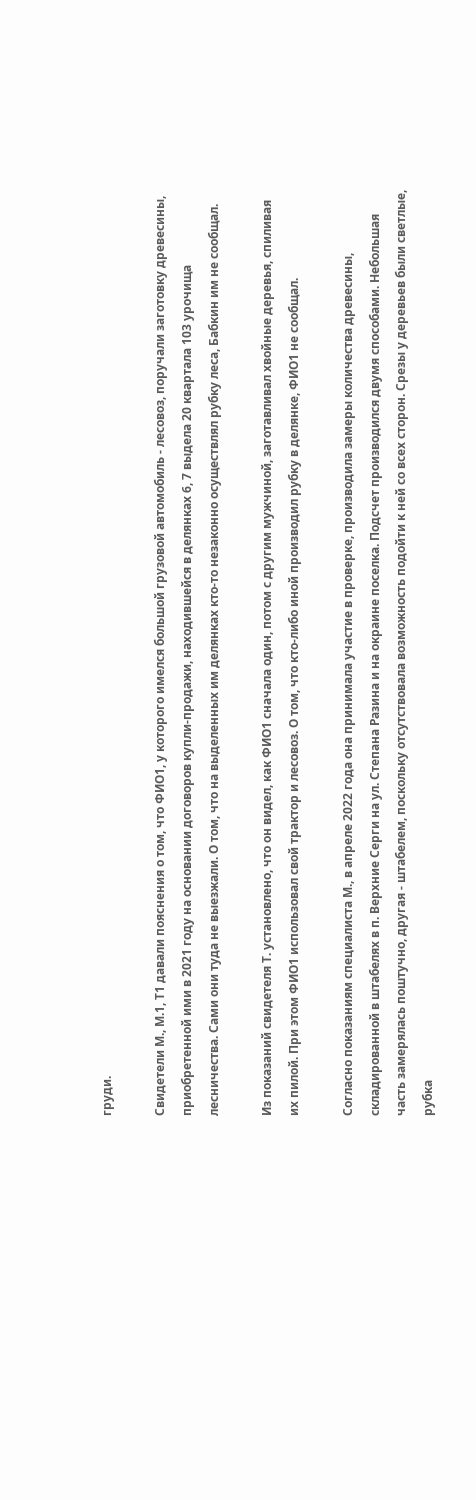груди.

Свидетели М., М.1, Т1 давали пояснения о том, что ФИО1, у которого имелся большой грузовой автомобиль - лесовоз, поручали заготовку древесины, приобретенной ими в 2021 году на основании договоров купли-продажи, находившейся в делянках 6, 7 выдела 20 квартала 103 урочища лесничества. Сами они туда не выезжали. О том, что на выделенных им делянках кто-то незаконно осуществлял рубку леса, Бабкин им не сообщал.

Из показаний свидетеля Т. установлено, что он видел, как ФИО1 сначала один, потом с другим мужчиной, заготавливал хвойные деревья, спиливая их пилой. При этом ФИО1 использовал свой трактор и лесовоз. О том, что кто-либо иной производил рубку в делянке, ФИО1 не сообщал.

Согласно показаниям специалиста М., в апреле 2022 года она принимала участие в проверке, производила замеры количества древесины, складированной в штабелях в п. Верхние Серги на ул. Степана Разина и на окраине поселка. Подсчет производился двумя способами. Небольшая часть замерялась поштучно, другая - штабелем, поскольку отсутствовала возможность подойти к ней со всех сторон. Срезы у деревьев были светлые, рубка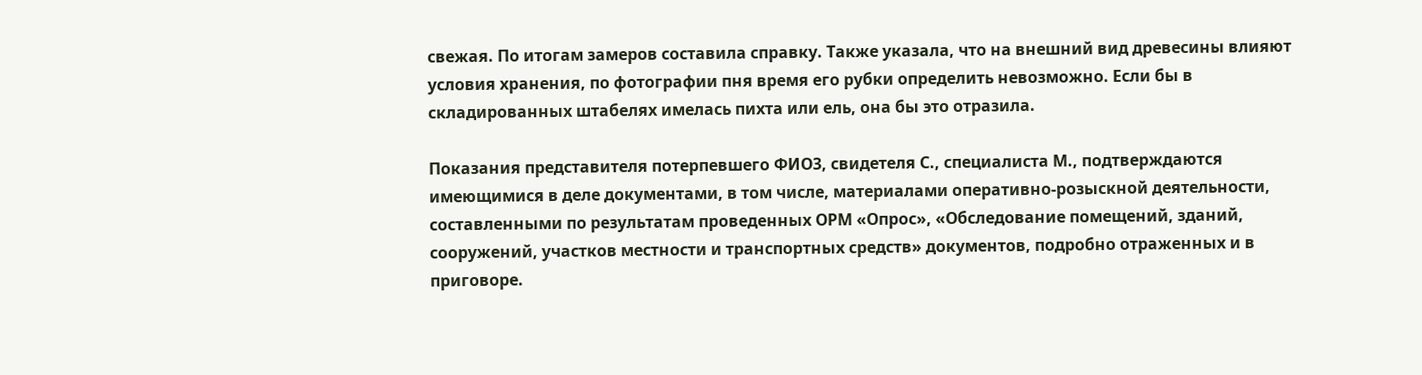свежая. По итогам замеров составила справку. Также указала, что на внешний вид древесины влияют условия хранения, по фотографии пня время его рубки определить невозможно. Если бы в складированных штабелях имелась пихта или ель, она бы это отразила.

Показания представителя потерпевшего ФИО3, свидетеля С., специалиста М., подтверждаются имеющимися в деле документами, в том числе, материалами оперативно-розыскной деятельности, составленными по результатам проведенных ОРМ «Опрос», «Обследование помещений, зданий, сооружений, участков местности и транспортных средств» документов, подробно отраженных и в приговоре.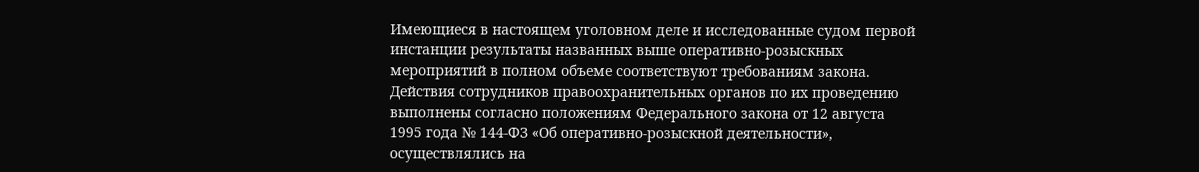Имеющиеся в настоящем уголовном деле и исследованные судом первой инстанции результаты названных выше оперативно-розыскных мероприятий в полном объеме соответствуют требованиям закона. Действия сотрудников правоохранительных органов по их проведению выполнены согласно положениям Федерального закона от 12 августа 1995 года № 144-ФЗ «Об оперативно-розыскной деятельности», осуществлялись на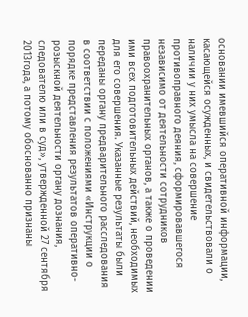основании имевшийся оперативной информации, касающейся осужденных, и свидетельствовали о наличии у них умысла на совершение противоправного деяния, сформировавшегося независимо от деятельности сотрудников правоохранительных органов, а также о проведении ими всех подготовительных действий, необходимых для его совершения. Указанные результаты были переданы органу предварительного расследования в соответствии с положениями «Инструкции о порядке представления результатов оперативно-розыскной деятельности органу дознания, следователю или в суд», утвержденной 27 сентября 2013года, а потому обоснованно признаны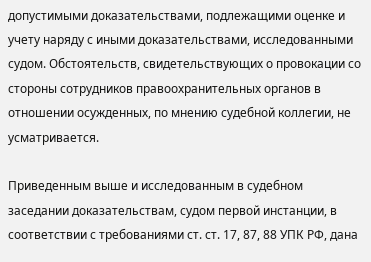допустимыми доказательствами, подлежащими оценке и учету наряду с иными доказательствами, исследованными судом. Обстоятельств, свидетельствующих о провокации со стороны сотрудников правоохранительных органов в отношении осужденных, по мнению судебной коллегии, не усматривается.

Приведенным выше и исследованным в судебном заседании доказательствам, судом первой инстанции, в соответствии с требованиями ст. ст. 17, 87, 88 УПК РФ, дана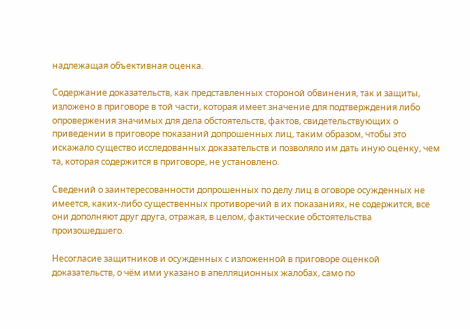надлежащая объективная оценка.

Содержание доказательств, как представленных стороной обвинения, так и защиты, изложено в приговоре в той части, которая имеет значение для подтверждения либо опровержения значимых для дела обстоятельств, фактов, свидетельствующих о приведении в приговоре показаний допрошенных лиц, таким образом, чтобы это искажало существо исследованных доказательств и позволяло им дать иную оценку, чем та, которая содержится в приговоре, не установлено.

Сведений о заинтересованности допрошенных по делу лиц в оговоре осужденных не имеется, каких-либо существенных противоречий в их показаниях, не содержится, все они дополняют друг друга, отражая, в целом, фактические обстоятельства произошедшего.

Несогласие защитников и осужденных с изложенной в приговоре оценкой доказательств, о чём ими указано в апелляционных жалобах, само по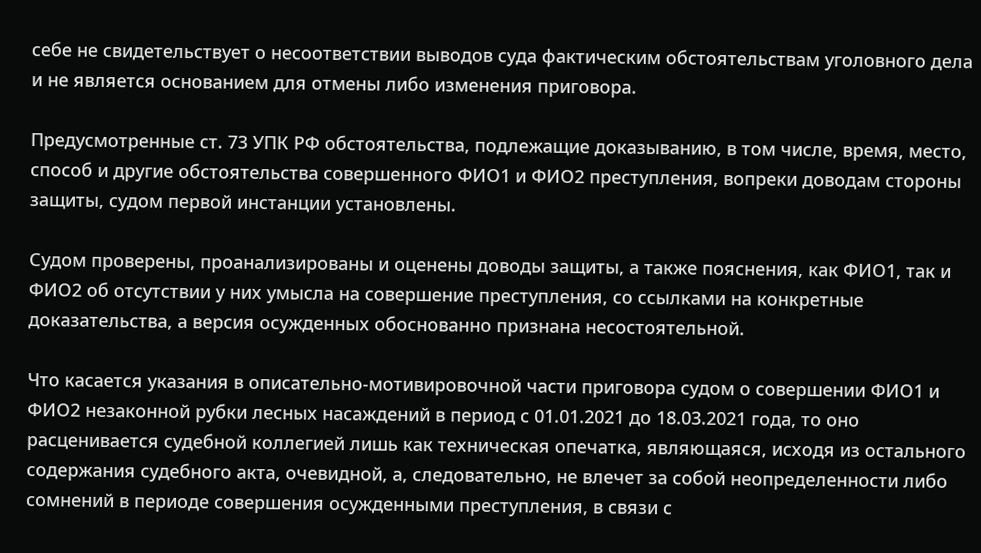себе не свидетельствует о несоответствии выводов суда фактическим обстоятельствам уголовного дела и не является основанием для отмены либо изменения приговора.

Предусмотренные ст. 73 УПК РФ обстоятельства, подлежащие доказыванию, в том числе, время, место, способ и другие обстоятельства совершенного ФИО1 и ФИО2 преступления, вопреки доводам стороны защиты, судом первой инстанции установлены.

Судом проверены, проанализированы и оценены доводы защиты, а также пояснения, как ФИО1, так и ФИО2 об отсутствии у них умысла на совершение преступления, со ссылками на конкретные доказательства, а версия осужденных обоснованно признана несостоятельной.

Что касается указания в описательно-мотивировочной части приговора судом о совершении ФИО1 и ФИО2 незаконной рубки лесных насаждений в период с 01.01.2021 до 18.03.2021 года, то оно расценивается судебной коллегией лишь как техническая опечатка, являющаяся, исходя из остального содержания судебного акта, очевидной, а, следовательно, не влечет за собой неопределенности либо сомнений в периоде совершения осужденными преступления, в связи с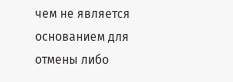чем не является основанием для отмены либо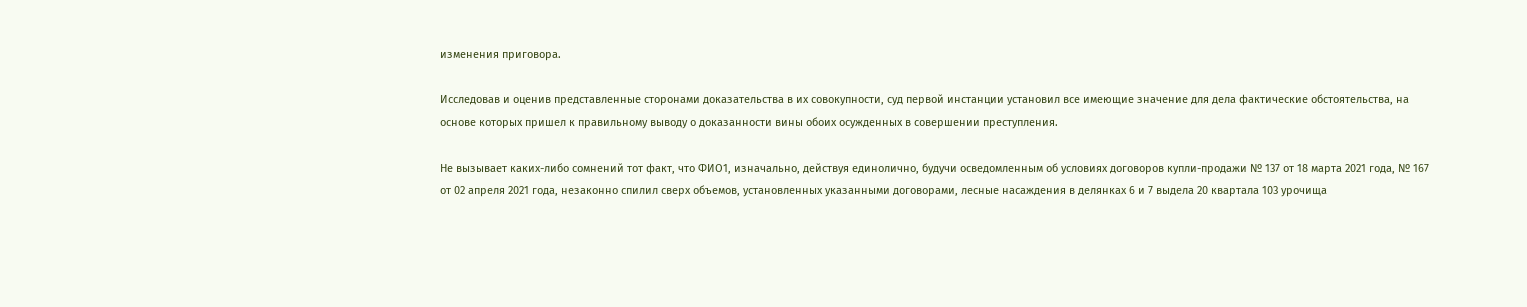изменения приговора.

Исследовав и оценив представленные сторонами доказательства в их совокупности, суд первой инстанции установил все имеющие значение для дела фактические обстоятельства, на основе которых пришел к правильному выводу о доказанности вины обоих осужденных в совершении преступления.

Не вызывает каких-либо сомнений тот факт, что ФИО1, изначально, действуя единолично, будучи осведомленным об условиях договоров купли-продажи № 137 от 18 марта 2021 года, № 167 от 02 апреля 2021 года, незаконно спилил сверх объемов, установленных указанными договорами, лесные насаждения в делянках 6 и 7 выдела 20 квартала 103 урочища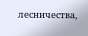лесничества,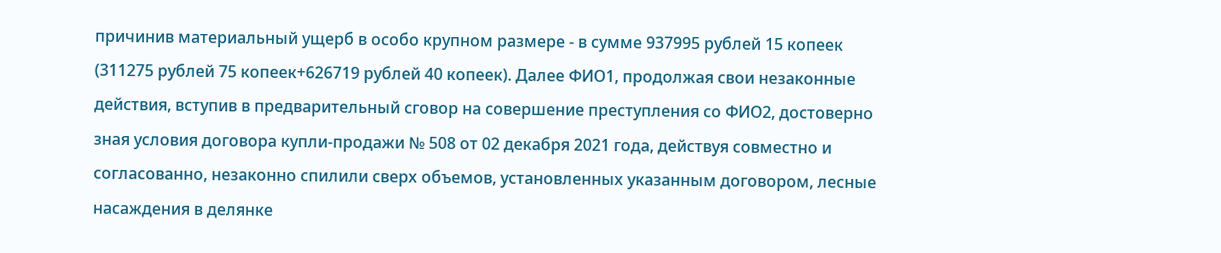причинив материальный ущерб в особо крупном размере - в сумме 937995 рублей 15 копеек (311275 рублей 75 копеек+626719 рублей 40 копеек). Далее ФИО1, продолжая свои незаконные действия, вступив в предварительный сговор на совершение преступления со ФИО2, достоверно зная условия договора купли-продажи № 508 от 02 декабря 2021 года, действуя совместно и согласованно, незаконно спилили сверх объемов, установленных указанным договором, лесные насаждения в делянке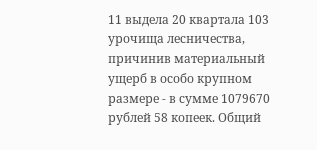11 выдела 20 квартала 103 урочища лесничества, причинив материальный ущерб в особо крупном размере - в сумме 1079670 рублей 58 копеек. Общий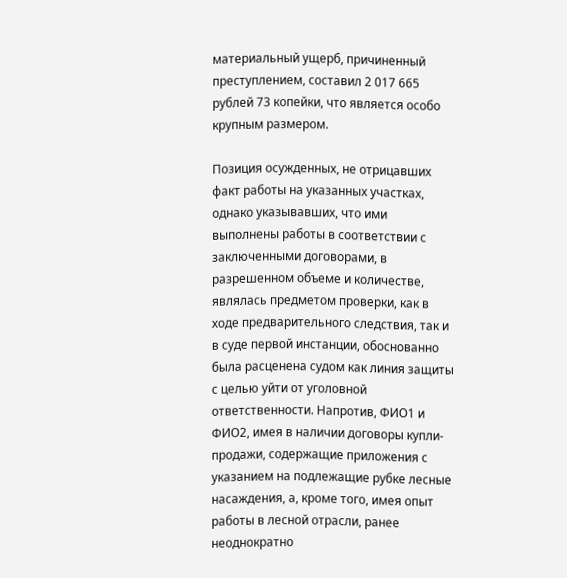материальный ущерб, причиненный преступлением, составил 2 017 665 рублей 73 копейки, что является особо крупным размером.

Позиция осужденных, не отрицавших факт работы на указанных участках, однако указывавших, что ими выполнены работы в соответствии с заключенными договорами, в разрешенном объеме и количестве, являлась предметом проверки, как в ходе предварительного следствия, так и в суде первой инстанции, обоснованно была расценена судом как линия защиты с целью уйти от уголовной ответственности. Напротив, ФИО1 и ФИО2, имея в наличии договоры купли-продажи, содержащие приложения с указанием на подлежащие рубке лесные насаждения, а, кроме того, имея опыт работы в лесной отрасли, ранее неоднократно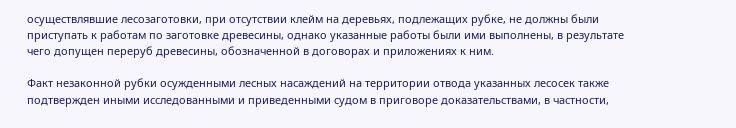осуществлявшие лесозаготовки, при отсутствии клейм на деревьях, подлежащих рубке, не должны были приступать к работам по заготовке древесины, однако указанные работы были ими выполнены, в результате чего допущен переруб древесины, обозначенной в договорах и приложениях к ним.

Факт незаконной рубки осужденными лесных насаждений на территории отвода указанных лесосек также подтвержден иными исследованными и приведенными судом в приговоре доказательствами, в частности,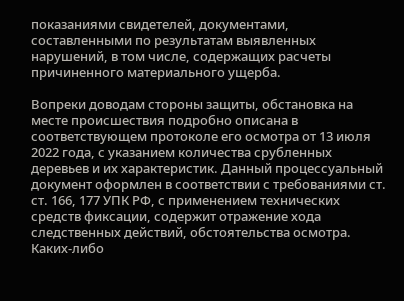показаниями свидетелей, документами, составленными по результатам выявленных нарушений, в том числе, содержащих расчеты причиненного материального ущерба.

Вопреки доводам стороны защиты, обстановка на месте происшествия подробно описана в соответствующем протоколе его осмотра от 13 июля 2022 года, с указанием количества срубленных деревьев и их характеристик. Данный процессуальный документ оформлен в соответствии с требованиями ст. ст. 166, 177 УПК РФ, с применением технических средств фиксации, содержит отражение хода следственных действий, обстоятельства осмотра. Каких-либо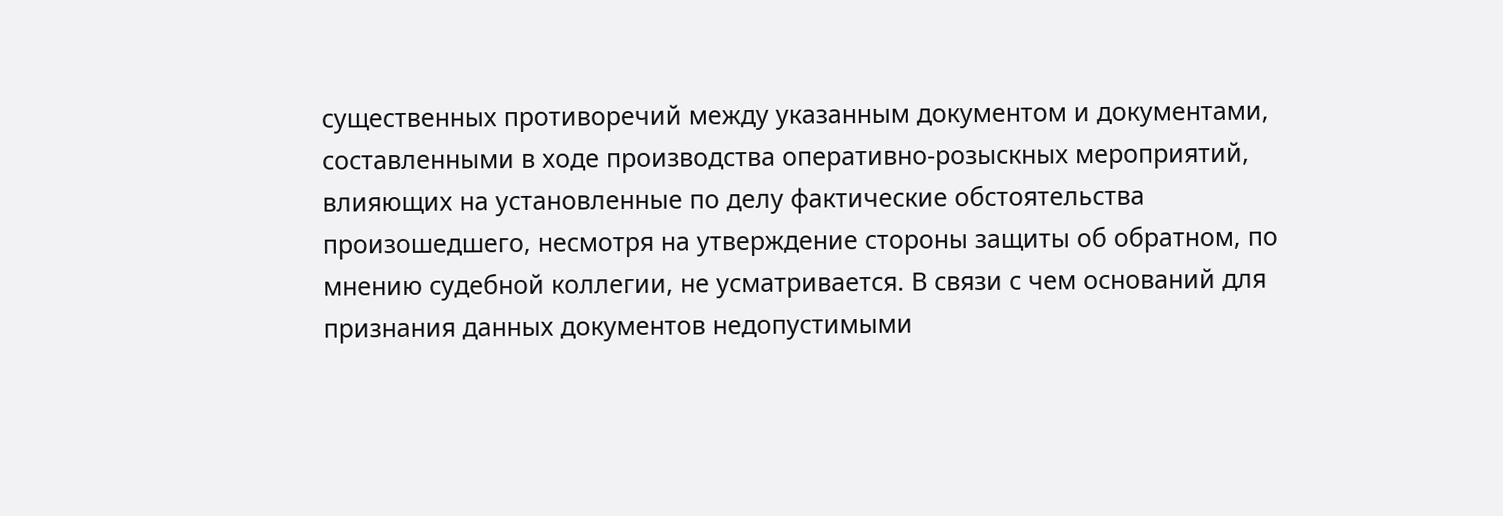существенных противоречий между указанным документом и документами, составленными в ходе производства оперативно-розыскных мероприятий, влияющих на установленные по делу фактические обстоятельства произошедшего, несмотря на утверждение стороны защиты об обратном, по мнению судебной коллегии, не усматривается. В связи с чем оснований для признания данных документов недопустимыми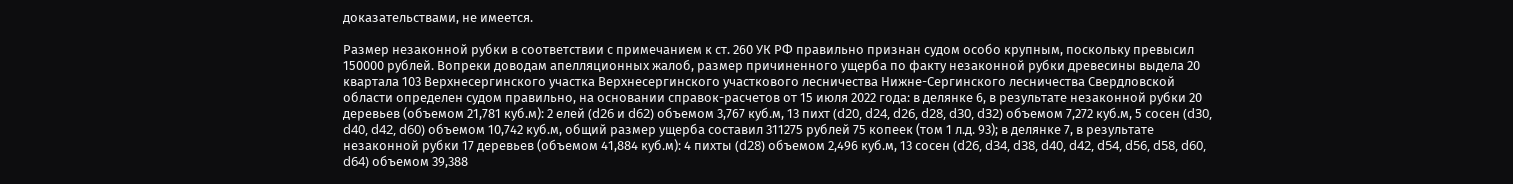доказательствами, не имеется.

Размер незаконной рубки в соответствии с примечанием к ст. 260 УК РФ правильно признан судом особо крупным, поскольку превысил 150000 рублей. Вопреки доводам апелляционных жалоб, размер причиненного ущерба по факту незаконной рубки древесины выдела 20 квартала 103 Верхнесергинского участка Верхнесергинского участкового лесничества Нижне-Сергинского лесничества Свердловской области определен судом правильно, на основании справок-расчетов от 15 июля 2022 года: в делянке 6, в результате незаконной рубки 20 деревьев (объемом 21,781 куб.м): 2 елей (d26 и d62) объемом 3,767 куб.м, 13 пихт (d20, d24, d26, d28, d30, d32) объемом 7,272 куб.м, 5 сосен (d30, d40, d42, d60) объемом 10,742 куб.м, общий размер ущерба составил 311275 рублей 75 копеек (том 1 л.д. 93); в делянке 7, в результате незаконной рубки 17 деревьев (объемом 41,884 куб.м): 4 пихты (d28) объемом 2,496 куб.м, 13 сосен (d26, d34, d38, d40, d42, d54, d56, d58, d60, d64) объемом 39,388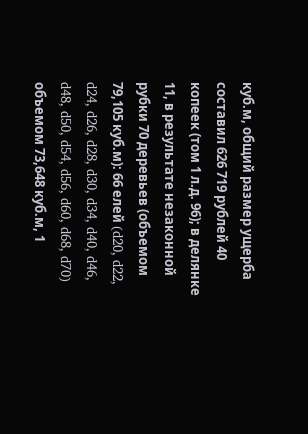куб.м, общий размер ущерба составил 626 719 рублей 40 копеек (том 1 л.д. 96); в делянке 11, в результате незаконной рубки 70 деревьев (объемом 79,105 куб.м): 66 елей (d20, d22, d24, d26, d28, d30, d34, d40, d46, d48, d50, d54, d56, d60, d68, d70) объемом 73,648 куб.м, 1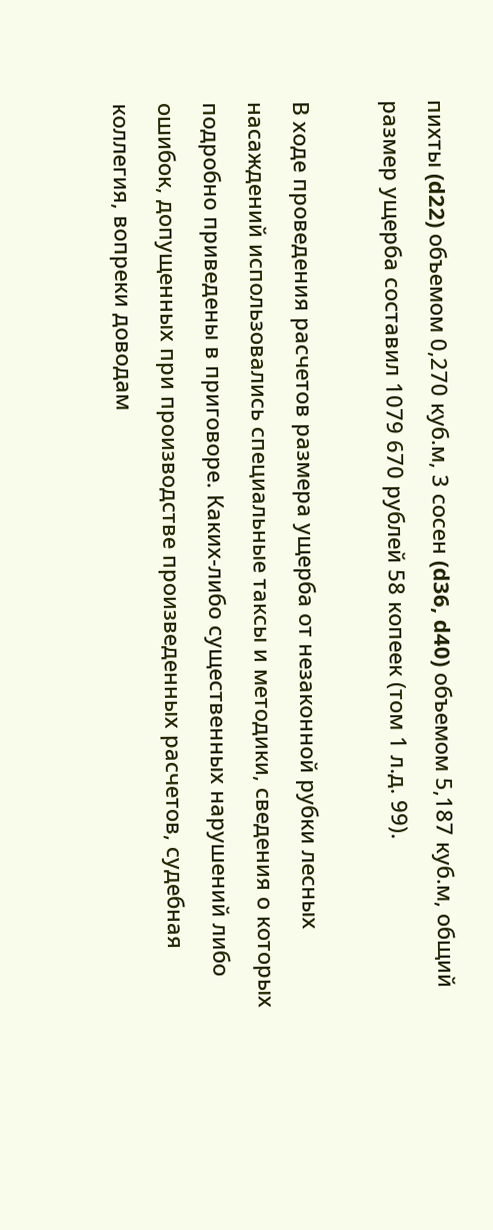пихты (d22) объемом 0,270 куб.м, 3 сосен (d36, d40) объемом 5,187 куб.м, общий размер ущерба составил 1079 670 рублей 58 копеек (том 1 л.д. 99).

В ходе проведения расчетов размера ущерба от незаконной рубки лесных насаждений использовались специальные таксы и методики, сведения о которых подробно приведены в приговоре. Каких-либо существенных нарушений либо ошибок, допущенных при производстве произведенных расчетов, судебная коллегия, вопреки доводам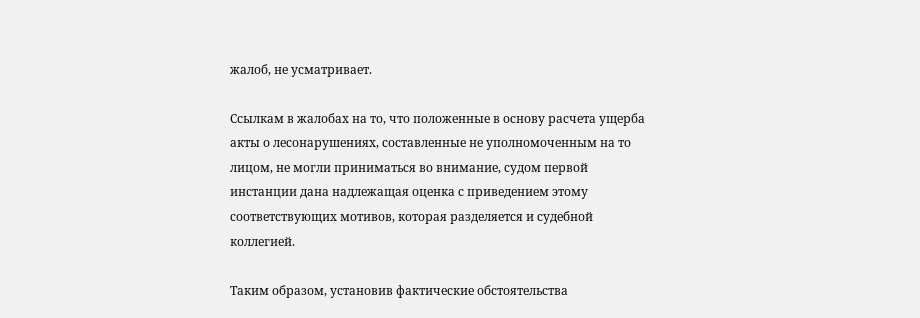жалоб, не усматривает.

Ссылкам в жалобах на то, что положенные в основу расчета ущерба акты о лесонарушениях, составленные не уполномоченным на то лицом, не могли приниматься во внимание, судом первой инстанции дана надлежащая оценка с приведением этому соответствующих мотивов, которая разделяется и судебной коллегией.

Таким образом, установив фактические обстоятельства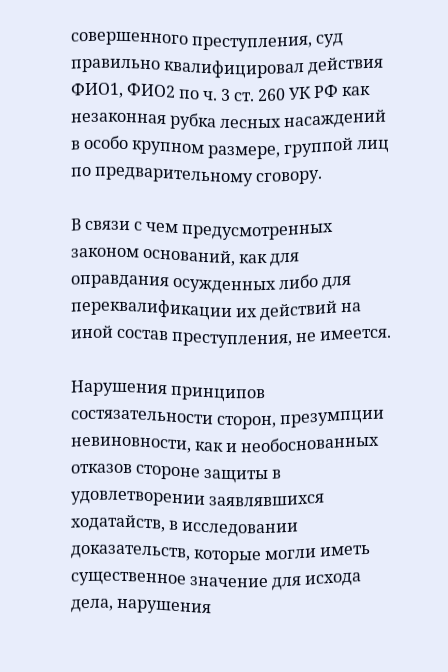совершенного преступления, суд правильно квалифицировал действия ФИО1, ФИО2 по ч. 3 ст. 260 УК РФ как незаконная рубка лесных насаждений в особо крупном размере, группой лиц по предварительному сговору.

В связи с чем предусмотренных законом оснований, как для оправдания осужденных либо для переквалификации их действий на иной состав преступления, не имеется.

Нарушения принципов состязательности сторон, презумпции невиновности, как и необоснованных отказов стороне защиты в удовлетворении заявлявшихся ходатайств, в исследовании доказательств, которые могли иметь существенное значение для исхода дела, нарушения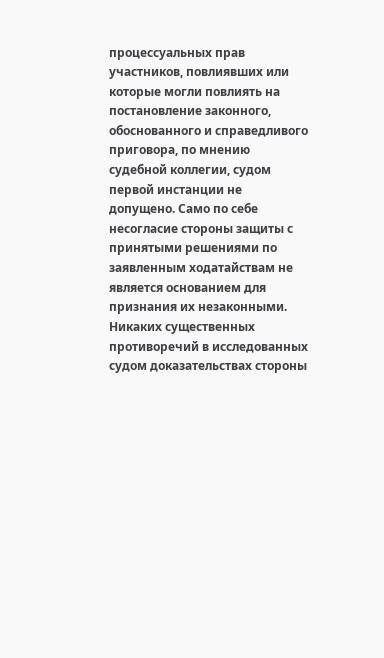процессуальных прав участников, повлиявших или которые могли повлиять на постановление законного, обоснованного и справедливого приговора, по мнению судебной коллегии, судом первой инстанции не допущено. Само по себе несогласие стороны защиты с принятыми решениями по заявленным ходатайствам не является основанием для признания их незаконными. Никаких существенных противоречий в исследованных судом доказательствах стороны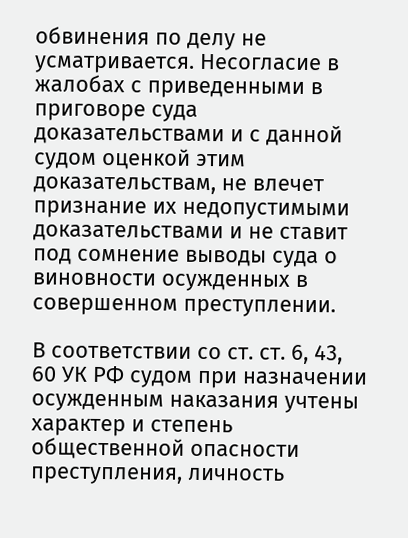обвинения по делу не усматривается. Несогласие в жалобах с приведенными в приговоре суда доказательствами и с данной судом оценкой этим доказательствам, не влечет признание их недопустимыми доказательствами и не ставит под сомнение выводы суда о виновности осужденных в совершенном преступлении.

В соответствии со ст. ст. 6, 43, 60 УК РФ судом при назначении осужденным наказания учтены характер и степень общественной опасности преступления, личность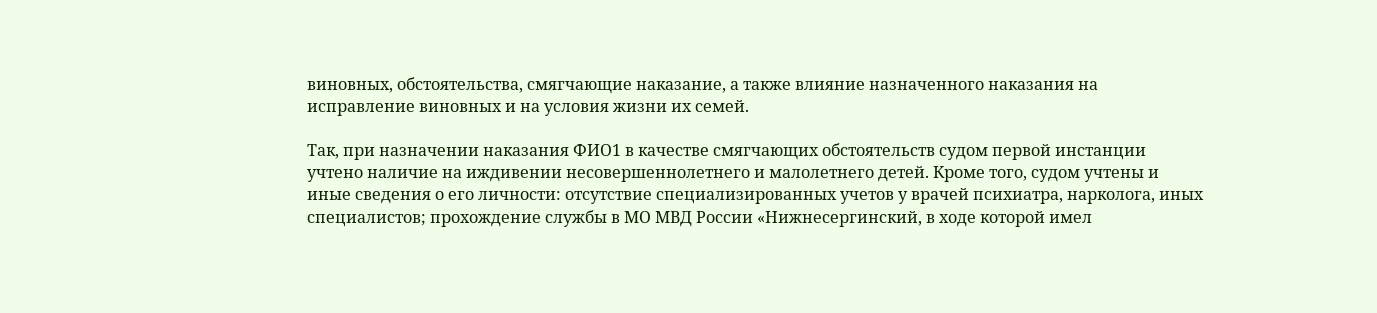виновных, обстоятельства, смягчающие наказание, а также влияние назначенного наказания на исправление виновных и на условия жизни их семей.

Так, при назначении наказания ФИО1 в качестве смягчающих обстоятельств судом первой инстанции учтено наличие на иждивении несовершеннолетнего и малолетнего детей. Кроме того, судом учтены и иные сведения о его личности: отсутствие специализированных учетов у врачей психиатра, нарколога, иных специалистов; прохождение службы в МО МВД России «Нижнесергинский, в ходе которой имел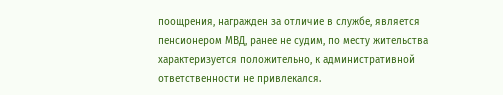поощрения, награжден за отличие в службе, является пенсионером МВД, ранее не судим, по месту жительства характеризуется положительно, к административной ответственности не привлекался.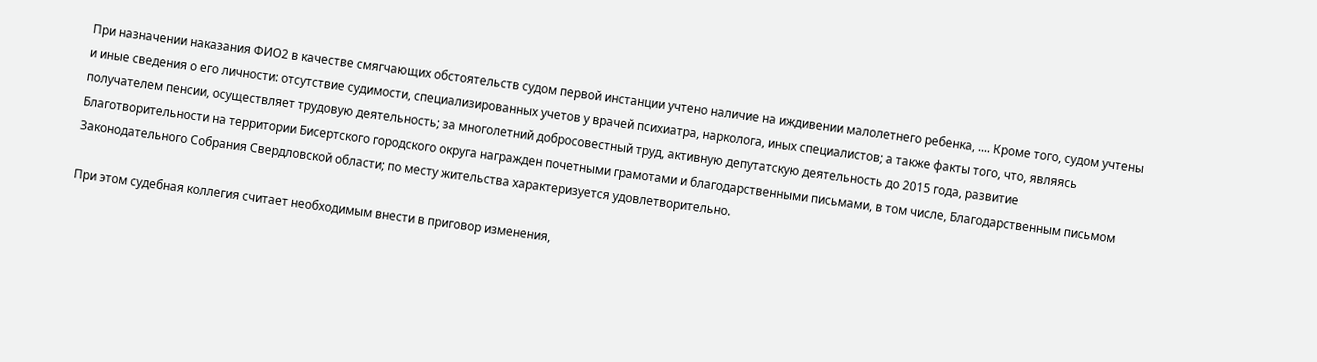При назначении наказания ФИО2 в качестве смягчающих обстоятельств судом первой инстанции учтено наличие на иждивении малолетнего ребенка, .... Кроме того, судом учтены и иные сведения о его личности: отсутствие судимости, специализированных учетов у врачей психиатра, нарколога, иных специалистов; а также факты того, что, являясь получателем пенсии, осуществляет трудовую деятельность; за многолетний добросовестный труд, активную депутатскую деятельность до 2015 года, развитие Благотворительности на территории Бисертского городского округа награжден почетными грамотами и благодарственными письмами, в том числе, Благодарственным письмом Законодательного Собрания Свердловской области; по месту жительства характеризуется удовлетворительно.

При этом судебная коллегия считает необходимым внести в приговор изменения,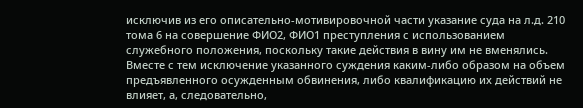исключив из его описательно-мотивировочной части указание суда на л.д. 210 тома 6 на совершение ФИО2, ФИО1 преступления с использованием служебного положения, поскольку такие действия в вину им не вменялись. Вместе с тем исключение указанного суждения каким-либо образом на объем предъявленного осужденным обвинения, либо квалификацию их действий не влияет, а, следовательно,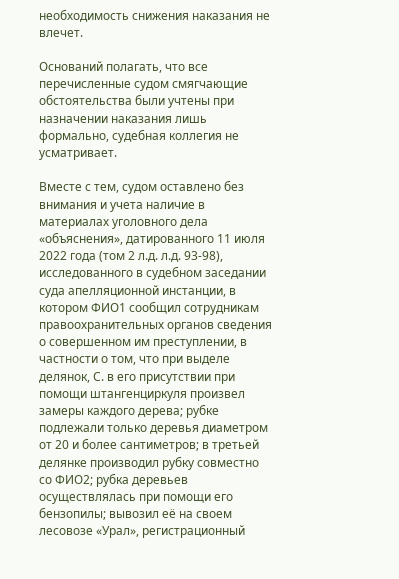необходимость снижения наказания не влечет.

Оснований полагать, что все перечисленные судом смягчающие обстоятельства были учтены при назначении наказания лишь формально, судебная коллегия не усматривает.

Вместе с тем, судом оставлено без внимания и учета наличие в материалах уголовного дела «объяснения», датированного 11 июля 2022 года (том 2 л.д. л.д. 93-98), исследованного в судебном заседании суда апелляционной инстанции, в котором ФИО1 сообщил сотрудникам правоохранительных органов сведения о совершенном им преступлении, в частности о том, что при выделе делянок, С. в его присутствии при помощи штангенциркуля произвел замеры каждого дерева; рубке подлежали только деревья диаметром от 20 и более сантиметров; в третьей делянке производил рубку совместно со ФИО2; рубка деревьев осуществлялась при помощи его бензопилы; вывозил её на своем лесовозе «Урал», регистрационный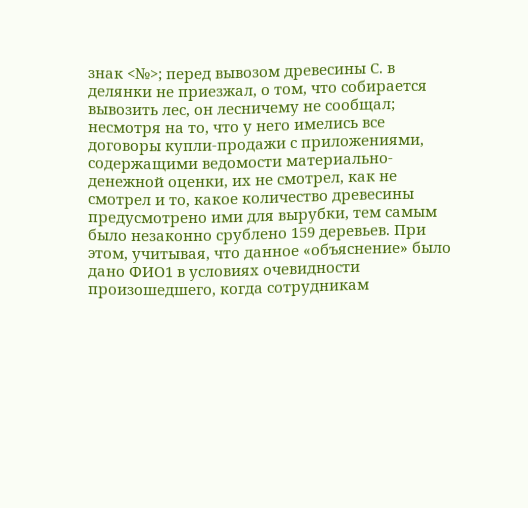знак <№>; перед вывозом древесины С. в делянки не приезжал, о том, что собирается вывозить лес, он лесничему не сообщал; несмотря на то, что у него имелись все договоры купли-продажи с приложениями, содержащими ведомости материально-денежной оценки, их не смотрел, как не смотрел и то, какое количество древесины предусмотрено ими для вырубки, тем самым было незаконно срублено 159 деревьев. При этом, учитывая, что данное «объяснение» было дано ФИО1 в условиях очевидности произошедшего, когда сотрудникам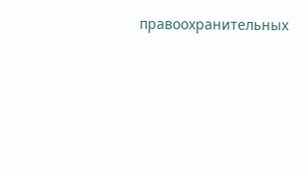правоохранительных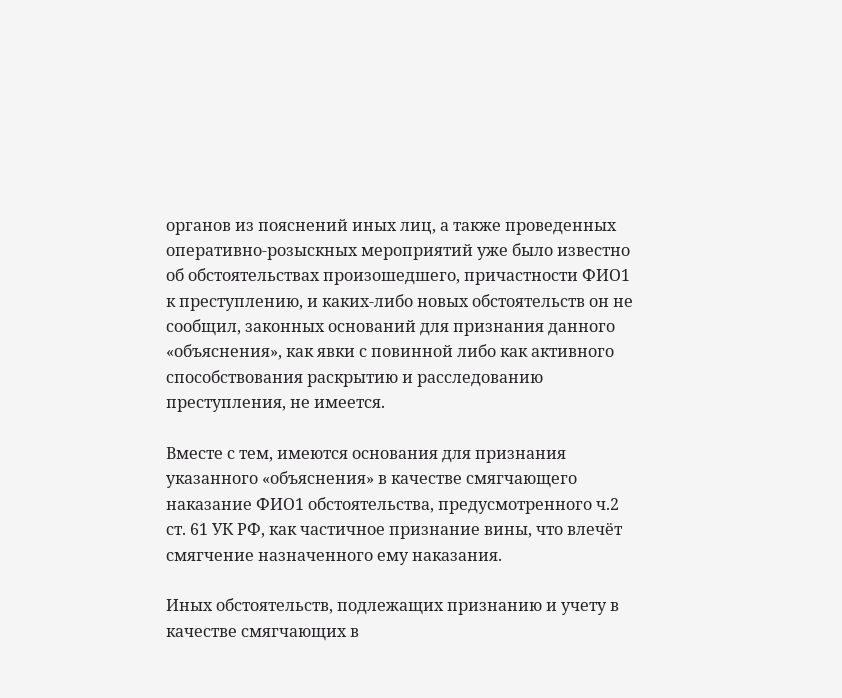органов из пояснений иных лиц, а также проведенных оперативно-розыскных мероприятий уже было известно об обстоятельствах произошедшего, причастности ФИО1 к преступлению, и каких-либо новых обстоятельств он не сообщил, законных оснований для признания данного «объяснения», как явки с повинной либо как активного способствования раскрытию и расследованию преступления, не имеется.

Вместе с тем, имеются основания для признания указанного «объяснения» в качестве смягчающего наказание ФИО1 обстоятельства, предусмотренного ч.2 ст. 61 УК РФ, как частичное признание вины, что влечёт смягчение назначенного ему наказания.

Иных обстоятельств, подлежащих признанию и учету в качестве смягчающих в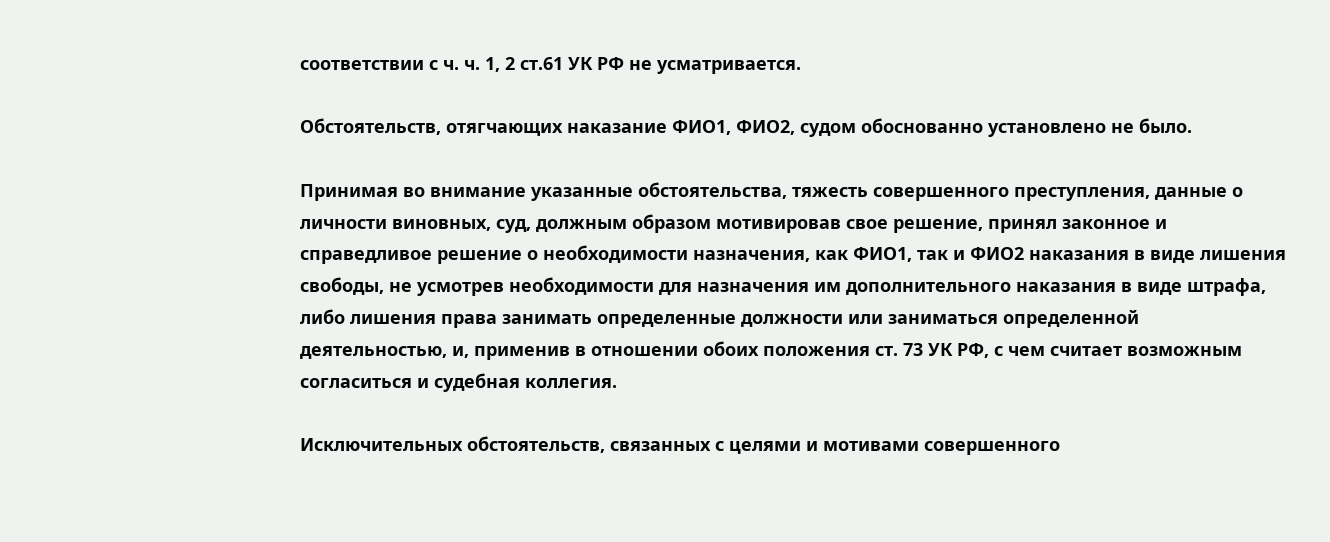соответствии с ч. ч. 1, 2 ст.61 УК РФ не усматривается.

Обстоятельств, отягчающих наказание ФИО1, ФИО2, судом обоснованно установлено не было.

Принимая во внимание указанные обстоятельства, тяжесть совершенного преступления, данные о личности виновных, суд, должным образом мотивировав свое решение, принял законное и справедливое решение о необходимости назначения, как ФИО1, так и ФИО2 наказания в виде лишения свободы, не усмотрев необходимости для назначения им дополнительного наказания в виде штрафа, либо лишения права занимать определенные должности или заниматься определенной деятельностью, и, применив в отношении обоих положения ст. 73 УК РФ, с чем считает возможным согласиться и судебная коллегия.

Исключительных обстоятельств, связанных с целями и мотивами совершенного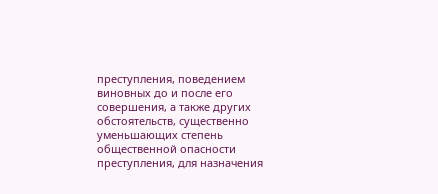преступления, поведением виновных до и после его совершения, а также других обстоятельств, существенно уменьшающих степень общественной опасности преступления, для назначения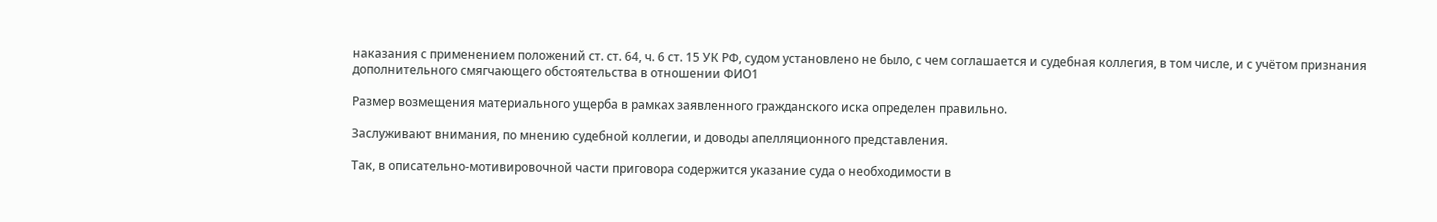наказания с применением положений ст. ст. 64, ч. 6 ст. 15 УК РФ, судом установлено не было, с чем соглашается и судебная коллегия, в том числе, и с учётом признания дополнительного смягчающего обстоятельства в отношении ФИО1

Размер возмещения материального ущерба в рамках заявленного гражданского иска определен правильно.

Заслуживают внимания, по мнению судебной коллегии, и доводы апелляционного представления.

Так, в описательно-мотивировочной части приговора содержится указание суда о необходимости в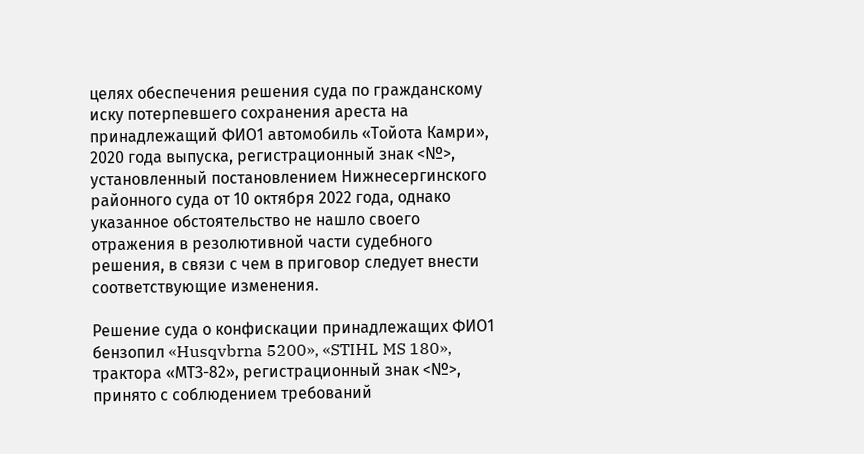целях обеспечения решения суда по гражданскому иску потерпевшего сохранения ареста на принадлежащий ФИО1 автомобиль «Тойота Камри», 2020 года выпуска, регистрационный знак <№>, установленный постановлением Нижнесергинского районного суда от 10 октября 2022 года, однако указанное обстоятельство не нашло своего отражения в резолютивной части судебного решения, в связи с чем в приговор следует внести соответствующие изменения.

Решение суда о конфискации принадлежащих ФИО1 бензопил «Husqvbrna 5200», «STIHL MS 180», трактора «МТЗ-82», регистрационный знак <№>, принято с соблюдением требований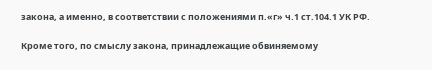закона, а именно, в соответствии с положениями п.«г» ч.1 ст.104.1 УК РФ.

Кроме того, по смыслу закона, принадлежащие обвиняемому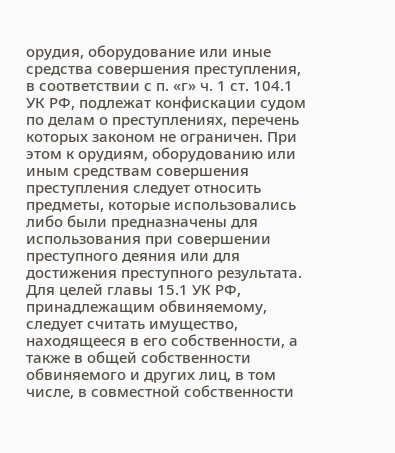орудия, оборудование или иные средства совершения преступления, в соответствии с п. «г» ч. 1 ст. 104.1 УК РФ, подлежат конфискации судом по делам о преступлениях, перечень которых законом не ограничен. При этом к орудиям, оборудованию или иным средствам совершения преступления следует относить предметы, которые использовались либо были предназначены для использования при совершении преступного деяния или для достижения преступного результата. Для целей главы 15.1 УК РФ, принадлежащим обвиняемому, следует считать имущество, находящееся в его собственности, а также в общей собственности обвиняемого и других лиц, в том числе, в совместной собственности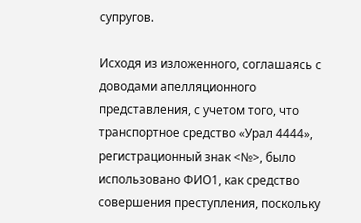супругов.

Исходя из изложенного, соглашаясь с доводами апелляционного представления, с учетом того, что транспортное средство «Урал 4444», регистрационный знак <№>, было использовано ФИО1, как средство совершения преступления, поскольку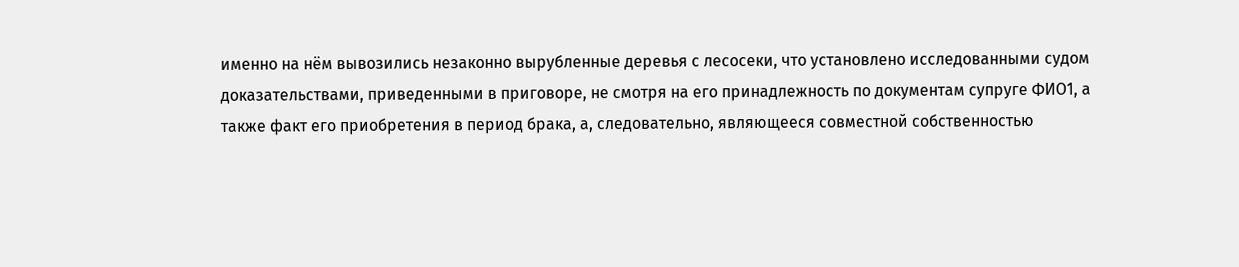именно на нём вывозились незаконно вырубленные деревья с лесосеки, что установлено исследованными судом доказательствами, приведенными в приговоре, не смотря на его принадлежность по документам супруге ФИО1, а также факт его приобретения в период брака, а, следовательно, являющееся совместной собственностью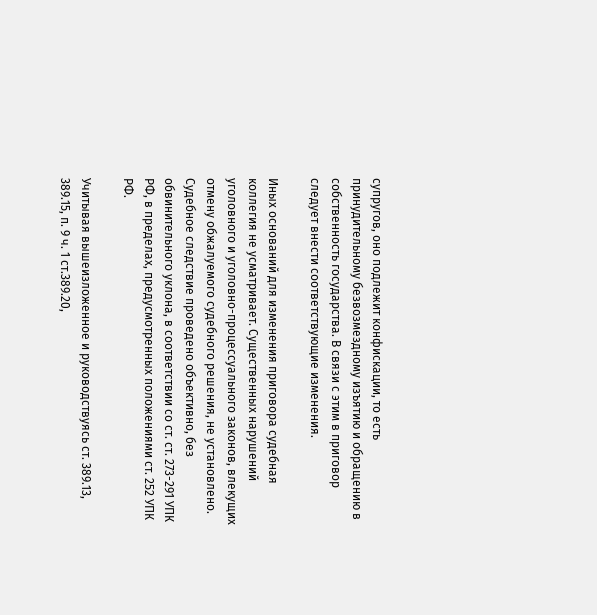супругов, оно подлежит конфискации, то есть принудительному безвозмездному изъятию и обращению в собственность государства. В связи с этим в приговор следует внести соответствующие изменения.

Иных оснований для изменения приговора судебная коллегия не усматривает. Существенных нарушений уголовного и уголовно-процессуального законов, влекущих отмену обжалуемого судебного решения, не установлено. Судебное следствие проведено объективно, без обвинительного уклона, в соответствии со ст. ст. 273-291 УПК РФ, в пределах, предусмотренных положениями ст. 252 УПК РФ.

Учитывая вышеизложенное и руководствуясь ст. 389.13, 389.15, п. 9 ч. 1 ст.389.20,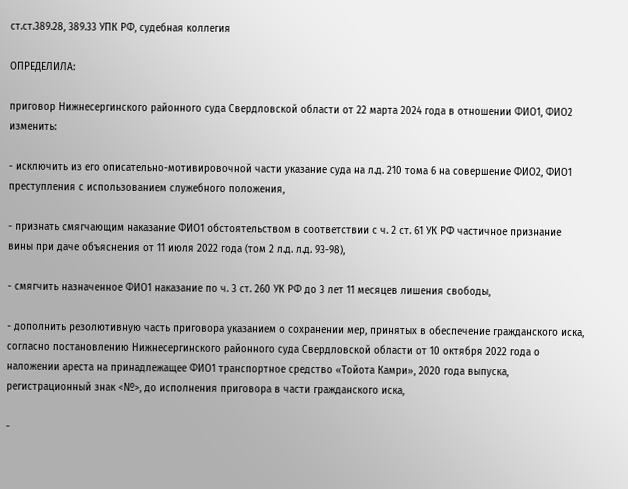ст.ст.389.28, 389.33 УПК РФ, судебная коллегия

ОПРЕДЕЛИЛА:

приговор Нижнесергинского районного суда Свердловской области от 22 марта 2024 года в отношении ФИО1, ФИО2 изменить:

- исключить из его описательно-мотивировочной части указание суда на л.д. 210 тома 6 на совершение ФИО2, ФИО1 преступления с использованием служебного положения,

- признать смягчающим наказание ФИО1 обстоятельством в соответствии с ч. 2 ст. 61 УК РФ частичное признание вины при даче объяснения от 11 июля 2022 года (том 2 л.д. л.д. 93-98),

- смягчить назначенное ФИО1 наказание по ч. 3 ст. 260 УК РФ до 3 лет 11 месяцев лишения свободы,

- дополнить резолютивную часть приговора указанием о сохранении мер, принятых в обеспечение гражданского иска, согласно постановлению Нижнесергинского районного суда Свердловской области от 10 октября 2022 года о наложении ареста на принадлежащее ФИО1 транспортное средство «Тойота Камри», 2020 года выпуска, регистрационный знак <№>, до исполнения приговора в части гражданского иска,

-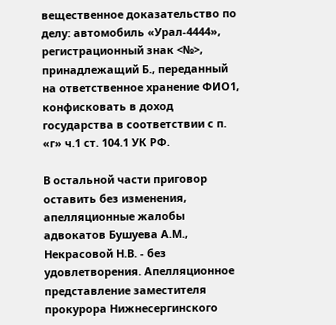вещественное доказательство по делу: автомобиль «Урал-4444», регистрационный знак <№>, принадлежащий Б., переданный на ответственное хранение ФИО1, конфисковать в доход государства в соответствии с п. «г» ч.1 ст. 104.1 УК РФ.

В остальной части приговор оставить без изменения, апелляционные жалобы адвокатов Бушуева А.М., Некрасовой Н.В. - без удовлетворения. Апелляционное представление заместителя прокурора Нижнесергинского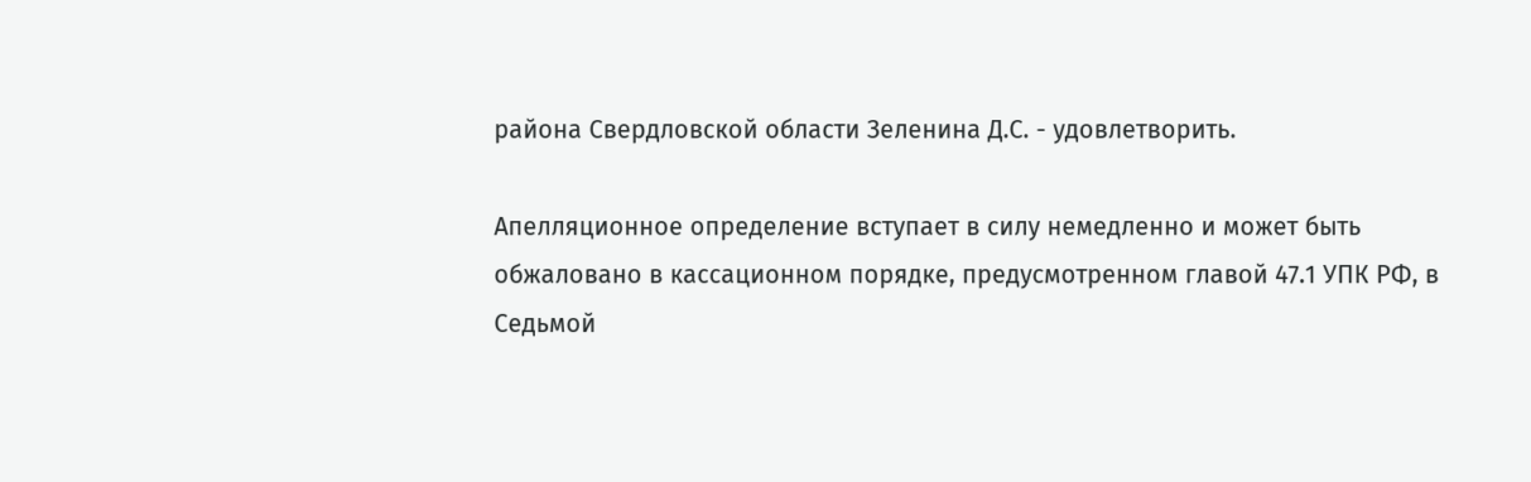района Свердловской области Зеленина Д.С. - удовлетворить.

Апелляционное определение вступает в силу немедленно и может быть обжаловано в кассационном порядке, предусмотренном главой 47.1 УПК РФ, в Седьмой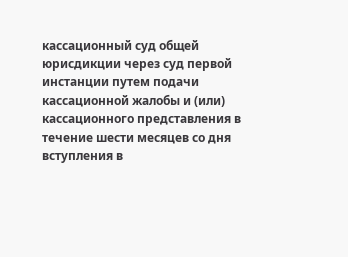кассационный суд общей юрисдикции через суд первой инстанции путем подачи кассационной жалобы и (или) кассационного представления в течение шести месяцев со дня вступления в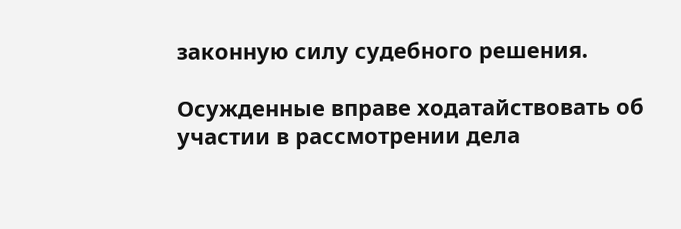законную силу судебного решения.

Осужденные вправе ходатайствовать об участии в рассмотрении дела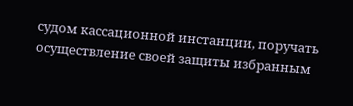судом кассационной инстанции, поручать осуществление своей защиты избранным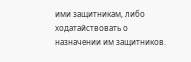ими защитникам, либо ходатайствовать о назначении им защитников.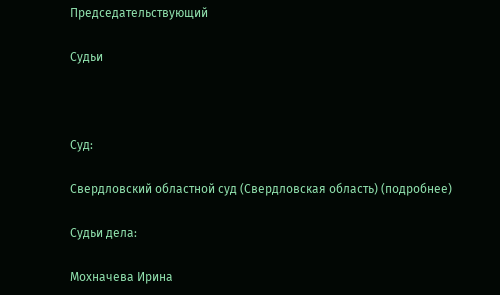Председательствующий

Судьи



Суд:

Свердловский областной суд (Свердловская область) (подробнее)

Судьи дела:

Мохначева Ирина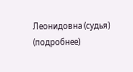Леонидовна (судья) (подробнее)